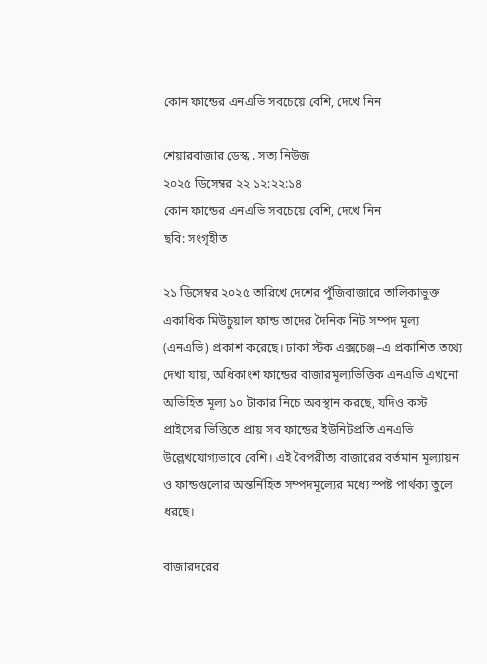কোন ফান্ডের এনএভি সবচেয়ে বেশি, দেখে নিন

শেয়ারবাজার ডেস্ক . সত্য নিউজ
২০২৫ ডিসেম্বর ২২ ১২:২২:১৪
কোন ফান্ডের এনএভি সবচেয়ে বেশি, দেখে নিন
ছবি: সংগৃহীত

২১ ডিসেম্বর ২০২৫ তারিখে দেশের পুঁজিবাজারে তালিকাভুক্ত একাধিক মিউচুয়াল ফান্ড তাদের দৈনিক নিট সম্পদ মূল্য (এনএভি) প্রকাশ করেছে। ঢাকা স্টক এক্সচেঞ্জ–এ প্রকাশিত তথ্যে দেখা যায়, অধিকাংশ ফান্ডের বাজারমূল্যভিত্তিক এনএভি এখনো অভিহিত মূল্য ১০ টাকার নিচে অবস্থান করছে, যদিও কস্ট প্রাইসের ভিত্তিতে প্রায় সব ফান্ডের ইউনিটপ্রতি এনএভি উল্লেখযোগ্যভাবে বেশি। এই বৈপরীত্য বাজারের বর্তমান মূল্যায়ন ও ফান্ডগুলোর অন্তর্নিহিত সম্পদমূল্যের মধ্যে স্পষ্ট পার্থক্য তুলে ধরছে।

বাজারদরের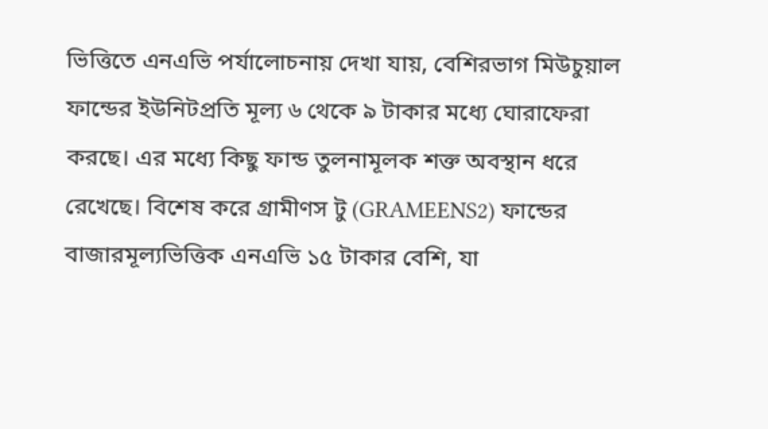ভিত্তিতে এনএভি পর্যালোচনায় দেখা যায়, বেশিরভাগ মিউচুয়াল ফান্ডের ইউনিটপ্রতি মূল্য ৬ থেকে ৯ টাকার মধ্যে ঘোরাফেরা করছে। এর মধ্যে কিছু ফান্ড তুলনামূলক শক্ত অবস্থান ধরে রেখেছে। বিশেষ করে গ্রামীণস টু (GRAMEENS2) ফান্ডের বাজারমূল্যভিত্তিক এনএভি ১৫ টাকার বেশি, যা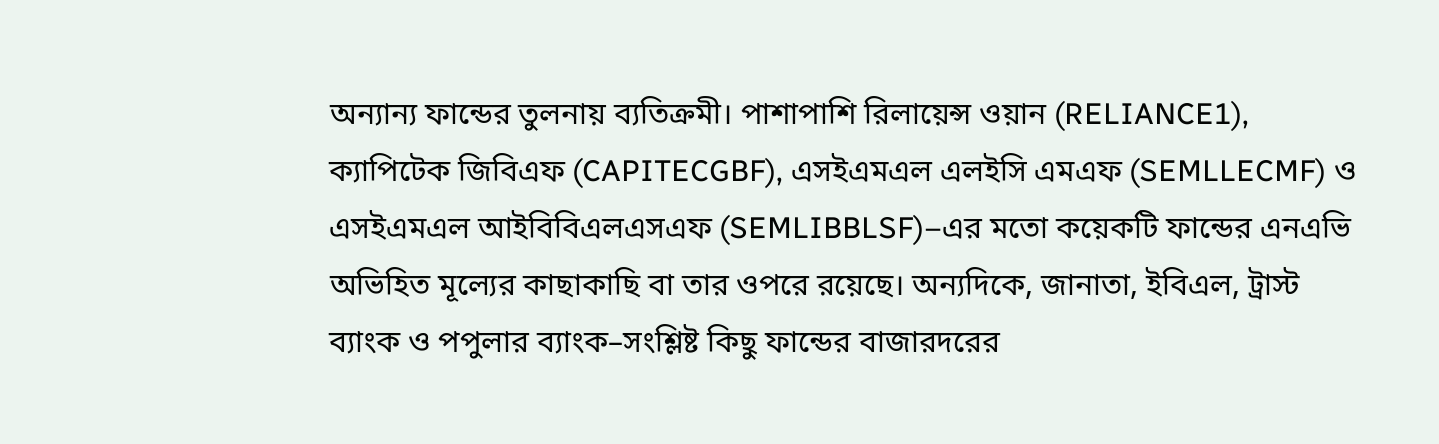অন্যান্য ফান্ডের তুলনায় ব্যতিক্রমী। পাশাপাশি রিলায়েন্স ওয়ান (RELIANCE1), ক্যাপিটেক জিবিএফ (CAPITECGBF), এসইএমএল এলইসি এমএফ (SEMLLECMF) ও এসইএমএল আইবিবিএলএসএফ (SEMLIBBLSF)–এর মতো কয়েকটি ফান্ডের এনএভি অভিহিত মূল্যের কাছাকাছি বা তার ওপরে রয়েছে। অন্যদিকে, জানাতা, ইবিএল, ট্রাস্ট ব্যাংক ও পপুলার ব্যাংক–সংশ্লিষ্ট কিছু ফান্ডের বাজারদরের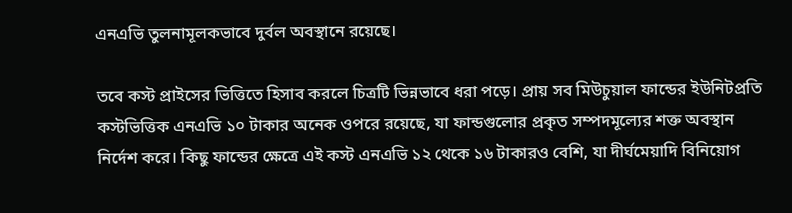এনএভি তুলনামূলকভাবে দুর্বল অবস্থানে রয়েছে।

তবে কস্ট প্রাইসের ভিত্তিতে হিসাব করলে চিত্রটি ভিন্নভাবে ধরা পড়ে। প্রায় সব মিউচুয়াল ফান্ডের ইউনিটপ্রতি কস্টভিত্তিক এনএভি ১০ টাকার অনেক ওপরে রয়েছে, যা ফান্ডগুলোর প্রকৃত সম্পদমূল্যের শক্ত অবস্থান নির্দেশ করে। কিছু ফান্ডের ক্ষেত্রে এই কস্ট এনএভি ১২ থেকে ১৬ টাকারও বেশি, যা দীর্ঘমেয়াদি বিনিয়োগ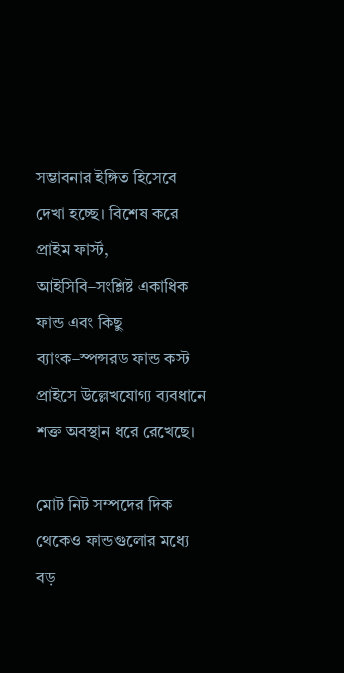সম্ভাবনার ইঙ্গিত হিসেবে দেখা হচ্ছে। বিশেষ করে প্রাইম ফার্স্ট, আইসিবি–সংশ্লিষ্ট একাধিক ফান্ড এবং কিছু ব্যাংক–স্পন্সরড ফান্ড কস্ট প্রাইসে উল্লেখযোগ্য ব্যবধানে শক্ত অবস্থান ধরে রেখেছে।

মোট নিট সম্পদের দিক থেকেও ফান্ডগুলোর মধ্যে বড়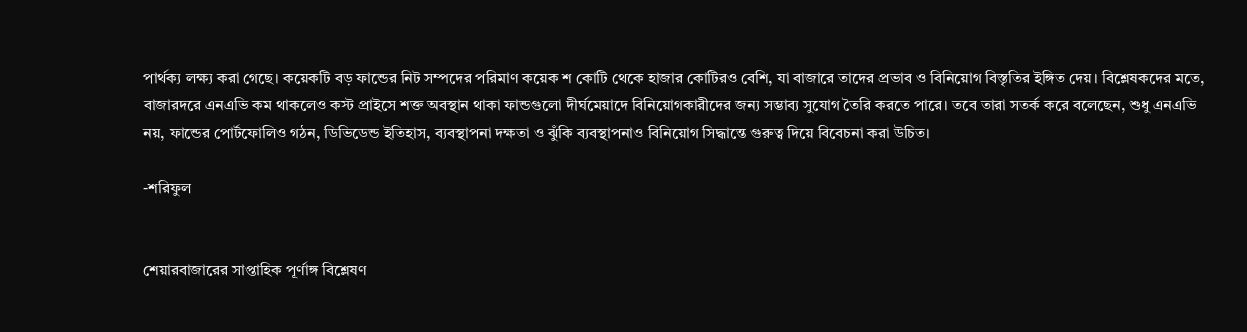পার্থক্য লক্ষ্য করা গেছে। কয়েকটি বড় ফান্ডের নিট সম্পদের পরিমাণ কয়েক শ কোটি থেকে হাজার কোটিরও বেশি, যা বাজারে তাদের প্রভাব ও বিনিয়োগ বিস্তৃতির ইঙ্গিত দেয়। বিশ্লেষকদের মতে, বাজারদরে এনএভি কম থাকলেও কস্ট প্রাইসে শক্ত অবস্থান থাকা ফান্ডগুলো দীর্ঘমেয়াদে বিনিয়োগকারীদের জন্য সম্ভাব্য সুযোগ তৈরি করতে পারে। তবে তারা সতর্ক করে বলেছেন, শুধু এনএভি নয়, ফান্ডের পোর্টফোলিও গঠন, ডিভিডেন্ড ইতিহাস, ব্যবস্থাপনা দক্ষতা ও ঝুঁকি ব্যবস্থাপনাও বিনিয়োগ সিদ্ধান্তে গুরুত্ব দিয়ে বিবেচনা করা উচিত।

-শরিফুল


শেয়ারবাজারের সাপ্তাহিক পূর্ণাঙ্গ বিশ্লেষণ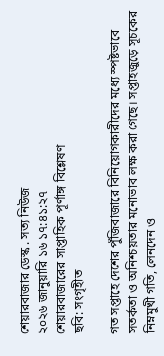শেয়ারবাজার ডেস্ক . সত্য নিউজ
২০২৬ জানুয়ারি ১৬ ১৭:৪১:২৭
শেয়ারবাজারের সাপ্তাহিক পূর্ণাঙ্গ বিশ্লেষণ
ছবি: সংগৃহীত

গত সপ্তাহে দেশের পুঁজিবাজারে বিনিয়োগকারীদের মধ্যে স্পষ্টভাবে সতর্কতা ও অনিশ্চয়তার মনোভাব লক্ষ করা গেছে। সপ্তাহজুড়ে সূচকের নিম্নমুখী গতি, লেনদেন ও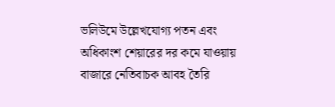ভলিউমে উল্লেখযোগ্য পতন এবং অধিকাংশ শেয়ারের দর কমে যাওয়ায় বাজারে নেতিবাচক আবহ তৈরি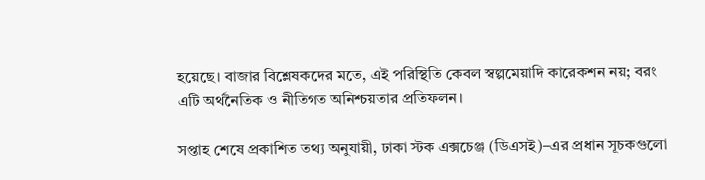হয়েছে। বাজার বিশ্লেষকদের মতে, এই পরিস্থিতি কেবল স্বল্পমেয়াদি কারেকশন নয়; বরং এটি অর্থনৈতিক ও নীতিগত অনিশ্চয়তার প্রতিফলন।

সপ্তাহ শেষে প্রকাশিত তথ্য অনুযায়ী, ঢাকা স্টক এক্সচেঞ্জ (ডিএসই)–এর প্রধান সূচকগুলো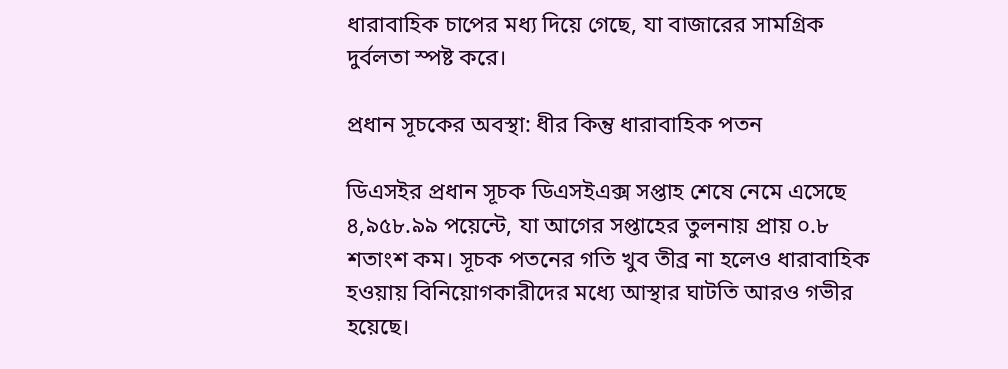ধারাবাহিক চাপের মধ্য দিয়ে গেছে, যা বাজারের সামগ্রিক দুর্বলতা স্পষ্ট করে।

প্রধান সূচকের অবস্থা: ধীর কিন্তু ধারাবাহিক পতন

ডিএসইর প্রধান সূচক ডিএসইএক্স সপ্তাহ শেষে নেমে এসেছে ৪,৯৫৮.৯৯ পয়েন্টে, যা আগের সপ্তাহের তুলনায় প্রায় ০.৮ শতাংশ কম। সূচক পতনের গতি খুব তীব্র না হলেও ধারাবাহিক হওয়ায় বিনিয়োগকারীদের মধ্যে আস্থার ঘাটতি আরও গভীর হয়েছে।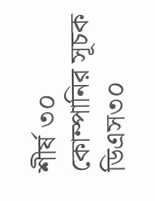শীর্ষ ৩০ কোম্পানির সূচক ডিএস৩০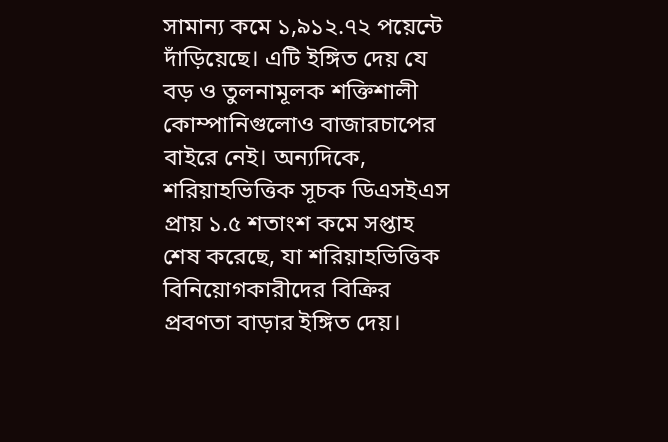সামান্য কমে ১,৯১২.৭২ পয়েন্টে দাঁড়িয়েছে। এটি ইঙ্গিত দেয় যে বড় ও তুলনামূলক শক্তিশালী কোম্পানিগুলোও বাজারচাপের বাইরে নেই। অন্যদিকে, শরিয়াহভিত্তিক সূচক ডিএসইএস প্রায় ১.৫ শতাংশ কমে সপ্তাহ শেষ করেছে, যা শরিয়াহভিত্তিক বিনিয়োগকারীদের বিক্রির প্রবণতা বাড়ার ইঙ্গিত দেয়।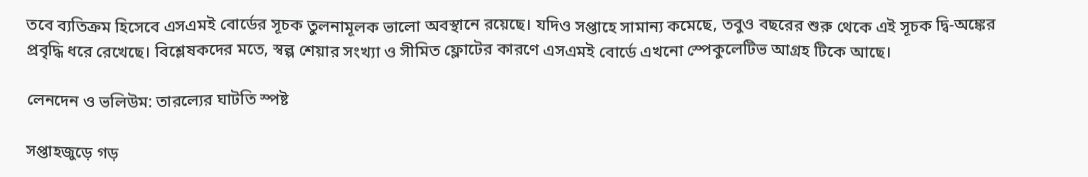তবে ব্যতিক্রম হিসেবে এসএমই বোর্ডের সূচক তুলনামূলক ভালো অবস্থানে রয়েছে। যদিও সপ্তাহে সামান্য কমেছে, তবুও বছরের শুরু থেকে এই সূচক দ্বি-অঙ্কের প্রবৃদ্ধি ধরে রেখেছে। বিশ্লেষকদের মতে, স্বল্প শেয়ার সংখ্যা ও সীমিত ফ্লোটের কারণে এসএমই বোর্ডে এখনো স্পেকুলেটিভ আগ্রহ টিকে আছে।

লেনদেন ও ভলিউম: তারল্যের ঘাটতি স্পষ্ট

সপ্তাহজুড়ে গড়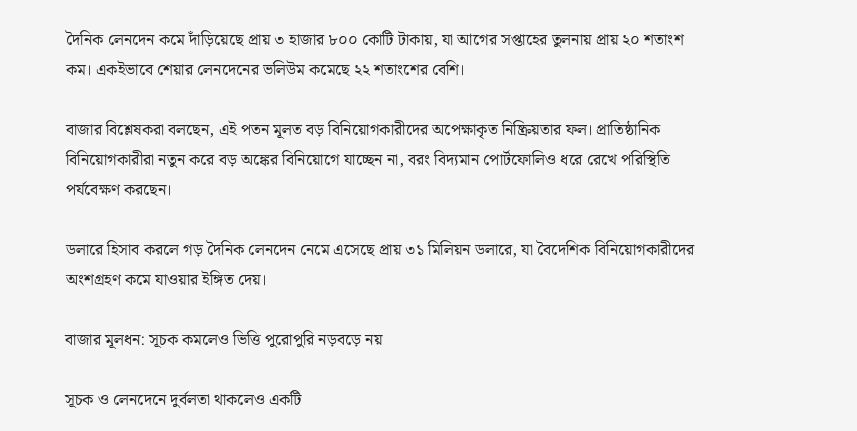দৈনিক লেনদেন কমে দাঁড়িয়েছে প্রায় ৩ হাজার ৮০০ কোটি টাকায়, যা আগের সপ্তাহের তুলনায় প্রায় ২০ শতাংশ কম। একইভাবে শেয়ার লেনদেনের ভলিউম কমেছে ২২ শতাংশের বেশি।

বাজার বিশ্লেষকরা বলছেন, এই পতন মূলত বড় বিনিয়োগকারীদের অপেক্ষাকৃত নিষ্ক্রিয়তার ফল। প্রাতিষ্ঠানিক বিনিয়োগকারীরা নতুন করে বড় অঙ্কের বিনিয়োগে যাচ্ছেন না, বরং বিদ্যমান পোর্টফোলিও ধরে রেখে পরিস্থিতি পর্যবেক্ষণ করছেন।

ডলারে হিসাব করলে গড় দৈনিক লেনদেন নেমে এসেছে প্রায় ৩১ মিলিয়ন ডলারে, যা বৈদেশিক বিনিয়োগকারীদের অংশগ্রহণ কমে যাওয়ার ইঙ্গিত দেয়।

বাজার মূলধন: সূচক কমলেও ভিত্তি পুরোপুরি নড়বড়ে নয়

সূচক ও লেনদেনে দুর্বলতা থাকলেও একটি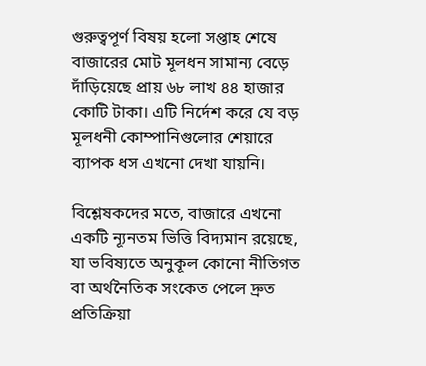গুরুত্বপূর্ণ বিষয় হলো সপ্তাহ শেষে বাজারের মোট মূলধন সামান্য বেড়ে দাঁড়িয়েছে প্রায় ৬৮ লাখ ৪৪ হাজার কোটি টাকা। এটি নির্দেশ করে যে বড় মূলধনী কোম্পানিগুলোর শেয়ারে ব্যাপক ধস এখনো দেখা যায়নি।

বিশ্লেষকদের মতে, বাজারে এখনো একটি ন্যূনতম ভিত্তি বিদ্যমান রয়েছে, যা ভবিষ্যতে অনুকূল কোনো নীতিগত বা অর্থনৈতিক সংকেত পেলে দ্রুত প্রতিক্রিয়া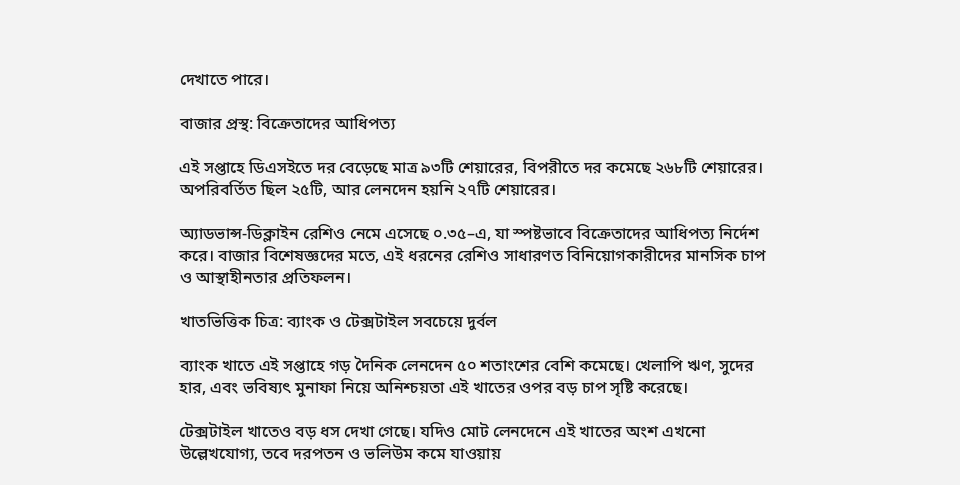দেখাতে পারে।

বাজার প্রস্থ: বিক্রেতাদের আধিপত্য

এই সপ্তাহে ডিএসইতে দর বেড়েছে মাত্র ৯৩টি শেয়ারের, বিপরীতে দর কমেছে ২৬৮টি শেয়ারের। অপরিবর্তিত ছিল ২৫টি, আর লেনদেন হয়নি ২৭টি শেয়ারের।

অ্যাডভান্স-ডিক্লাইন রেশিও নেমে এসেছে ০.৩৫–এ, যা স্পষ্টভাবে বিক্রেতাদের আধিপত্য নির্দেশ করে। বাজার বিশেষজ্ঞদের মতে, এই ধরনের রেশিও সাধারণত বিনিয়োগকারীদের মানসিক চাপ ও আস্থাহীনতার প্রতিফলন।

খাতভিত্তিক চিত্র: ব্যাংক ও টেক্সটাইল সবচেয়ে দুর্বল

ব্যাংক খাতে এই সপ্তাহে গড় দৈনিক লেনদেন ৫০ শতাংশের বেশি কমেছে। খেলাপি ঋণ, সুদের হার, এবং ভবিষ্যৎ মুনাফা নিয়ে অনিশ্চয়তা এই খাতের ওপর বড় চাপ সৃষ্টি করেছে।

টেক্সটাইল খাতেও বড় ধস দেখা গেছে। যদিও মোট লেনদেনে এই খাতের অংশ এখনো উল্লেখযোগ্য, তবে দরপতন ও ভলিউম কমে যাওয়ায়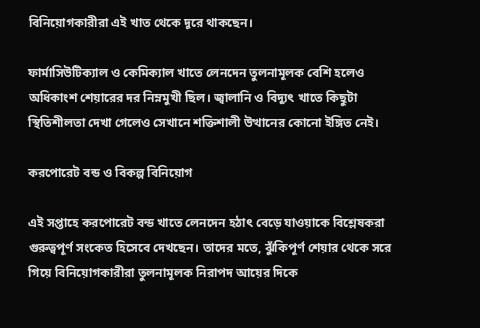বিনিয়োগকারীরা এই খাত থেকে দূরে থাকছেন।

ফার্মাসিউটিক্যাল ও কেমিক্যাল খাতে লেনদেন তুলনামূলক বেশি হলেও অধিকাংশ শেয়ারের দর নিম্নমুখী ছিল। জ্বালানি ও বিদ্যুৎ খাতে কিছুটা স্থিতিশীলতা দেখা গেলেও সেখানে শক্তিশালী উত্থানের কোনো ইঙ্গিত নেই।

করপোরেট বন্ড ও বিকল্প বিনিয়োগ

এই সপ্তাহে করপোরেট বন্ড খাতে লেনদেন হঠাৎ বেড়ে যাওয়াকে বিশ্লেষকরা গুরুত্বপূর্ণ সংকেত হিসেবে দেখছেন। তাদের মতে, ঝুঁকিপূর্ণ শেয়ার থেকে সরে গিয়ে বিনিয়োগকারীরা তুলনামূলক নিরাপদ আয়ের দিকে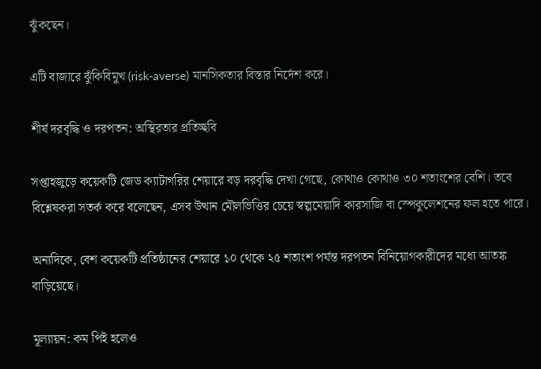ঝুঁকছেন।

এটি বাজারে ঝুঁকিবিমুখ (risk-averse) মানসিকতার বিস্তার নির্দেশ করে।

শীর্ষ দরবৃদ্ধি ও দরপতন: অস্থিরতার প্রতিচ্ছবি

সপ্তাহজুড়ে কয়েকটি জেড ক্যাটাগরির শেয়ারে বড় দরবৃদ্ধি দেখা গেছে, কোথাও কোথাও ৩০ শতাংশের বেশি। তবে বিশ্লেষকরা সতর্ক করে বলেছেন, এসব উত্থান মৌলভিত্তির চেয়ে স্বল্পমেয়াদি কারসাজি বা স্পেকুলেশনের ফল হতে পারে।

অন্যদিকে, বেশ কয়েকটি প্রতিষ্ঠানের শেয়ারে ১০ থেকে ২৫ শতাংশ পর্যন্ত দরপতন বিনিয়োগকারীদের মধ্যে আতঙ্ক বাড়িয়েছে।

মূল্যায়ন: কম পিই হলেও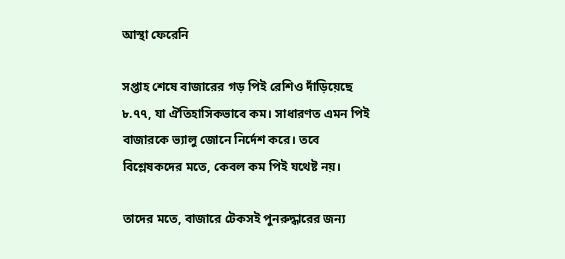আস্থা ফেরেনি

সপ্তাহ শেষে বাজারের গড় পিই রেশিও দাঁড়িয়েছে ৮.৭৭, যা ঐতিহাসিকভাবে কম। সাধারণত এমন পিই বাজারকে ভ্যালু জোনে নির্দেশ করে। তবে বিশ্লেষকদের মতে, কেবল কম পিই যথেষ্ট নয়।

তাদের মতে, বাজারে টেকসই পুনরুদ্ধারের জন্য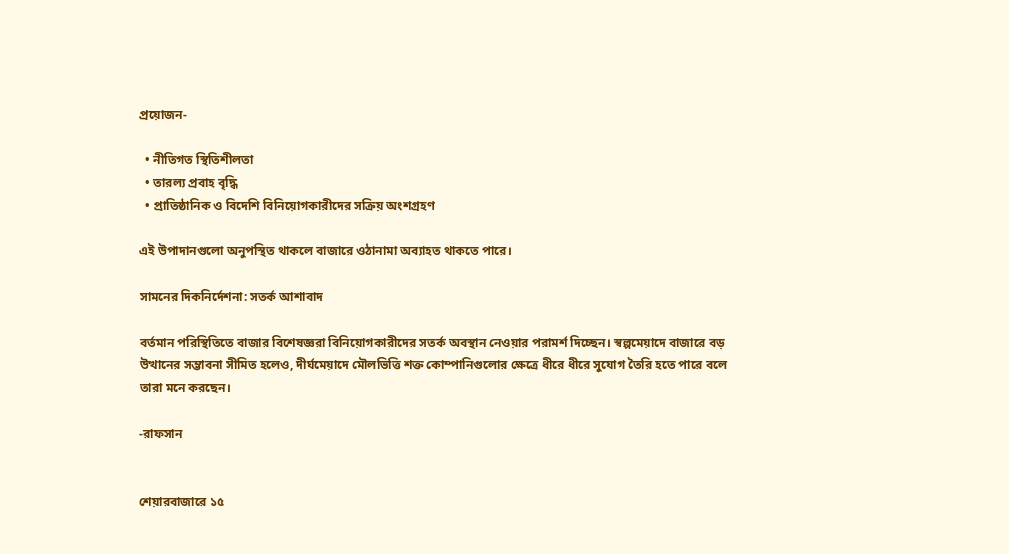প্রয়োজন-

  • নীতিগত স্থিতিশীলতা
  • তারল্য প্রবাহ বৃদ্ধি
  • প্রাতিষ্ঠানিক ও বিদেশি বিনিয়োগকারীদের সক্রিয় অংশগ্রহণ

এই উপাদানগুলো অনুপস্থিত থাকলে বাজারে ওঠানামা অব্যাহত থাকতে পারে।

সামনের দিকনির্দেশনা: সতর্ক আশাবাদ

বর্তমান পরিস্থিতিতে বাজার বিশেষজ্ঞরা বিনিয়োগকারীদের সতর্ক অবস্থান নেওয়ার পরামর্শ দিচ্ছেন। স্বল্পমেয়াদে বাজারে বড় উত্থানের সম্ভাবনা সীমিত হলেও, দীর্ঘমেয়াদে মৌলভিত্তি শক্ত কোম্পানিগুলোর ক্ষেত্রে ধীরে ধীরে সুযোগ তৈরি হতে পারে বলে তারা মনে করছেন।

-রাফসান


শেয়ারবাজারে ১৫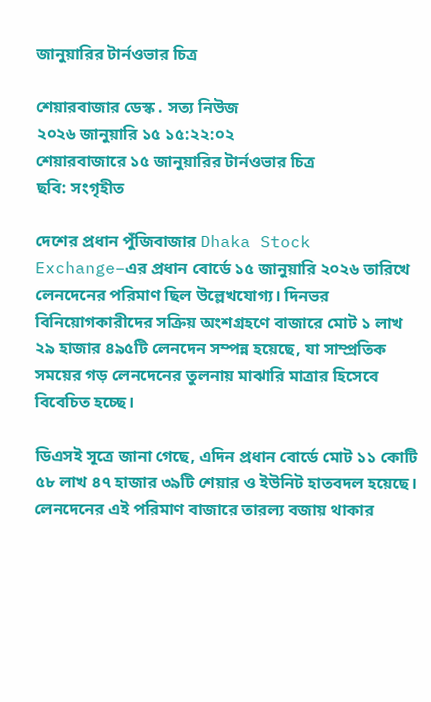জানুয়ারির টার্নওভার চিত্র

শেয়ারবাজার ডেস্ক . সত্য নিউজ
২০২৬ জানুয়ারি ১৫ ১৫:২২:০২
শেয়ারবাজারে ১৫ জানুয়ারির টার্নওভার চিত্র
ছবি: সংগৃহীত

দেশের প্রধান পুঁজিবাজার Dhaka Stock Exchange–এর প্রধান বোর্ডে ১৫ জানুয়ারি ২০২৬ তারিখে লেনদেনের পরিমাণ ছিল উল্লেখযোগ্য। দিনভর বিনিয়োগকারীদের সক্রিয় অংশগ্রহণে বাজারে মোট ১ লাখ ২৯ হাজার ৪৯৫টি লেনদেন সম্পন্ন হয়েছে, যা সাম্প্রতিক সময়ের গড় লেনদেনের তুলনায় মাঝারি মাত্রার হিসেবে বিবেচিত হচ্ছে।

ডিএসই সূত্রে জানা গেছে, এদিন প্রধান বোর্ডে মোট ১১ কোটি ৫৮ লাখ ৪৭ হাজার ৩৯টি শেয়ার ও ইউনিট হাতবদল হয়েছে। লেনদেনের এই পরিমাণ বাজারে তারল্য বজায় থাকার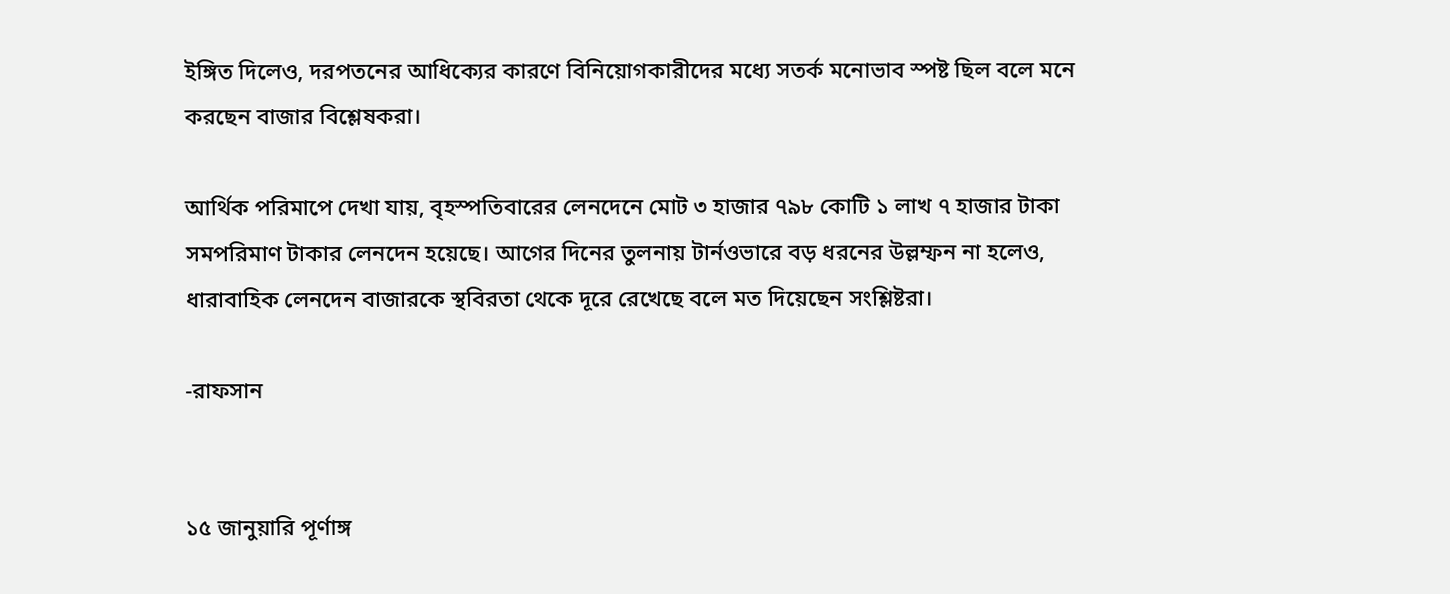ইঙ্গিত দিলেও, দরপতনের আধিক্যের কারণে বিনিয়োগকারীদের মধ্যে সতর্ক মনোভাব স্পষ্ট ছিল বলে মনে করছেন বাজার বিশ্লেষকরা।

আর্থিক পরিমাপে দেখা যায়, বৃহস্পতিবারের লেনদেনে মোট ৩ হাজার ৭৯৮ কোটি ১ লাখ ৭ হাজার টাকা সমপরিমাণ টাকার লেনদেন হয়েছে। আগের দিনের তুলনায় টার্নওভারে বড় ধরনের উল্লম্ফন না হলেও, ধারাবাহিক লেনদেন বাজারকে স্থবিরতা থেকে দূরে রেখেছে বলে মত দিয়েছেন সংশ্লিষ্টরা।

-রাফসান


১৫ জানুয়ারি পূর্ণাঙ্গ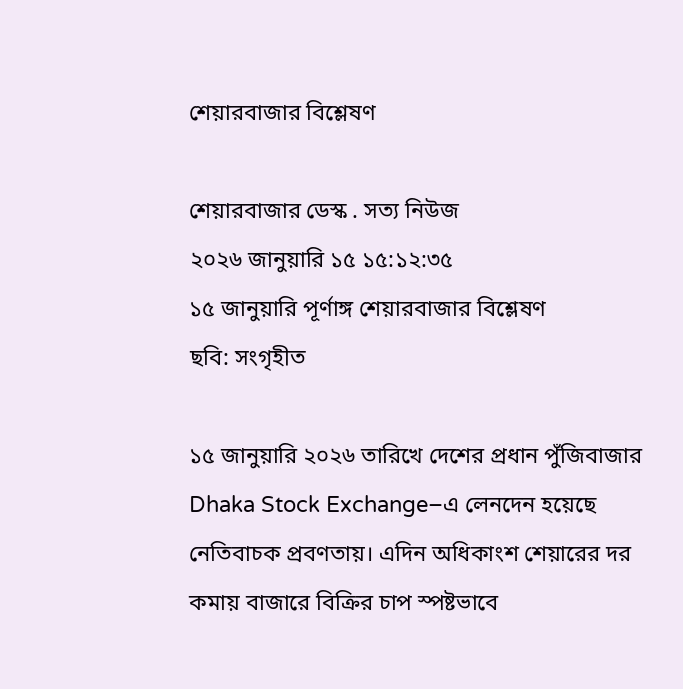শেয়ারবাজার বিশ্লেষণ

শেয়ারবাজার ডেস্ক . সত্য নিউজ
২০২৬ জানুয়ারি ১৫ ১৫:১২:৩৫
১৫ জানুয়ারি পূর্ণাঙ্গ শেয়ারবাজার বিশ্লেষণ
ছবি: সংগৃহীত

১৫ জানুয়ারি ২০২৬ তারিখে দেশের প্রধান পুঁজিবাজার Dhaka Stock Exchange–এ লেনদেন হয়েছে নেতিবাচক প্রবণতায়। এদিন অধিকাংশ শেয়ারের দর কমায় বাজারে বিক্রির চাপ স্পষ্টভাবে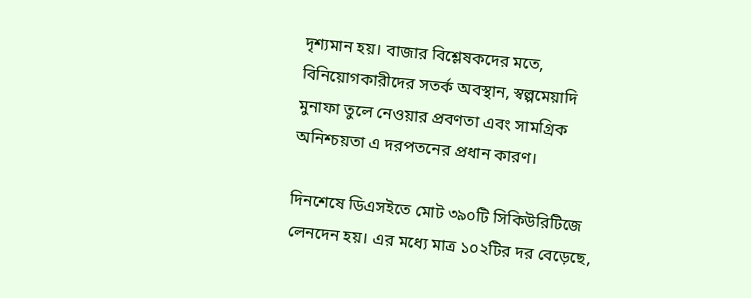দৃশ্যমান হয়। বাজার বিশ্লেষকদের মতে, বিনিয়োগকারীদের সতর্ক অবস্থান, স্বল্পমেয়াদি মুনাফা তুলে নেওয়ার প্রবণতা এবং সামগ্রিক অনিশ্চয়তা এ দরপতনের প্রধান কারণ।

দিনশেষে ডিএসইতে মোট ৩৯০টি সিকিউরিটিজে লেনদেন হয়। এর মধ্যে মাত্র ১০২টির দর বেড়েছে,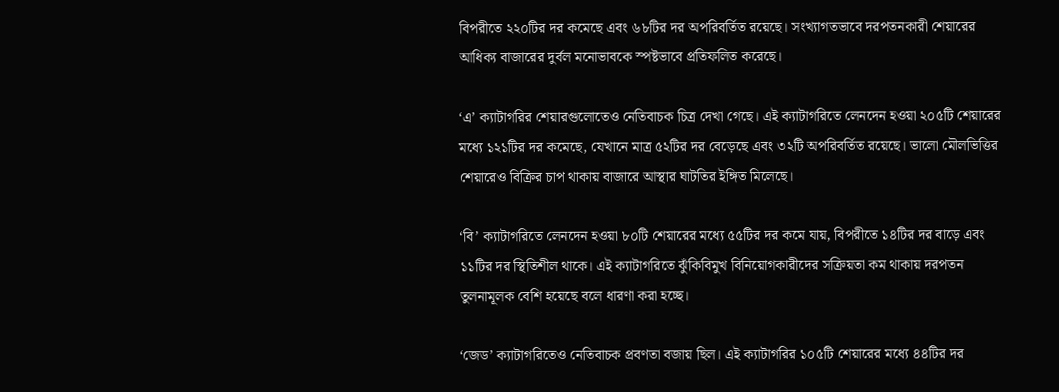বিপরীতে ২২০টির দর কমেছে এবং ৬৮টির দর অপরিবর্তিত রয়েছে। সংখ্যাগতভাবে দরপতনকারী শেয়ারের আধিক্য বাজারের দুর্বল মনোভাবকে স্পষ্টভাবে প্রতিফলিত করেছে।

‘এ’ ক্যাটাগরির শেয়ারগুলোতেও নেতিবাচক চিত্র দেখা গেছে। এই ক্যাটাগরিতে লেনদেন হওয়া ২০৫টি শেয়ারের মধ্যে ১২১টির দর কমেছে, যেখানে মাত্র ৫২টির দর বেড়েছে এবং ৩২টি অপরিবর্তিত রয়েছে। ভালো মৌলভিত্তির শেয়ারেও বিক্রির চাপ থাকায় বাজারে আস্থার ঘাটতির ইঙ্গিত মিলেছে।

‘বি’ ক্যাটাগরিতে লেনদেন হওয়া ৮০টি শেয়ারের মধ্যে ৫৫টির দর কমে যায়, বিপরীতে ১৪টির দর বাড়ে এবং ১১টির দর স্থিতিশীল থাকে। এই ক্যাটাগরিতে ঝুঁকিবিমুখ বিনিয়োগকারীদের সক্রিয়তা কম থাকায় দরপতন তুলনামূলক বেশি হয়েছে বলে ধারণা করা হচ্ছে।

‘জেড’ ক্যাটাগরিতেও নেতিবাচক প্রবণতা বজায় ছিল। এই ক্যাটাগরির ১০৫টি শেয়ারের মধ্যে ৪৪টির দর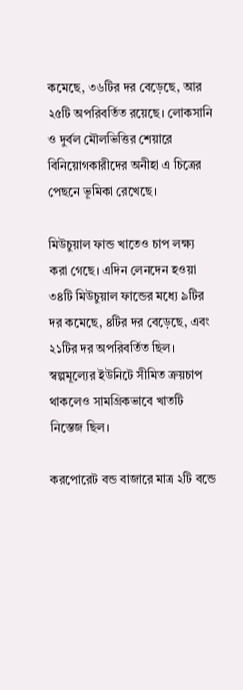কমেছে, ৩৬টির দর বেড়েছে, আর ২৫টি অপরিবর্তিত রয়েছে। লোকসানি ও দুর্বল মৌলভিত্তির শেয়ারে বিনিয়োগকারীদের অনীহা এ চিত্রের পেছনে ভূমিকা রেখেছে।

মিউচুয়াল ফান্ড খাতেও চাপ লক্ষ্য করা গেছে। এদিন লেনদেন হওয়া ৩৪টি মিউচুয়াল ফান্ডের মধ্যে ৯টির দর কমেছে, ৪টির দর বেড়েছে, এবং ২১টির দর অপরিবর্তিত ছিল। স্বল্পমূল্যের ইউনিটে সীমিত ক্রয়চাপ থাকলেও সামগ্রিকভাবে খাতটি নিস্তেজ ছিল।

করপোরেট বন্ড বাজারে মাত্র ২টি বন্ডে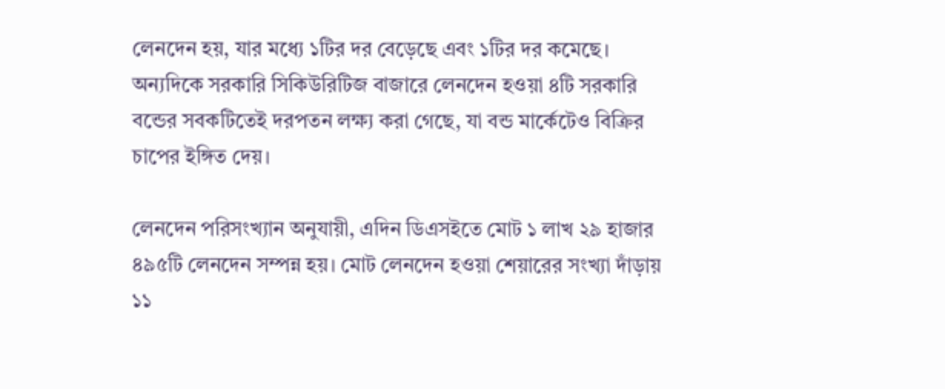লেনদেন হয়, যার মধ্যে ১টির দর বেড়েছে এবং ১টির দর কমেছে। অন্যদিকে সরকারি সিকিউরিটিজ বাজারে লেনদেন হওয়া ৪টি সরকারি বন্ডের সবকটিতেই দরপতন লক্ষ্য করা গেছে, যা বন্ড মার্কেটেও বিক্রির চাপের ইঙ্গিত দেয়।

লেনদেন পরিসংখ্যান অনুযায়ী, এদিন ডিএসইতে মোট ১ লাখ ২৯ হাজার ৪৯৫টি লেনদেন সম্পন্ন হয়। মোট লেনদেন হওয়া শেয়ারের সংখ্যা দাঁড়ায় ১১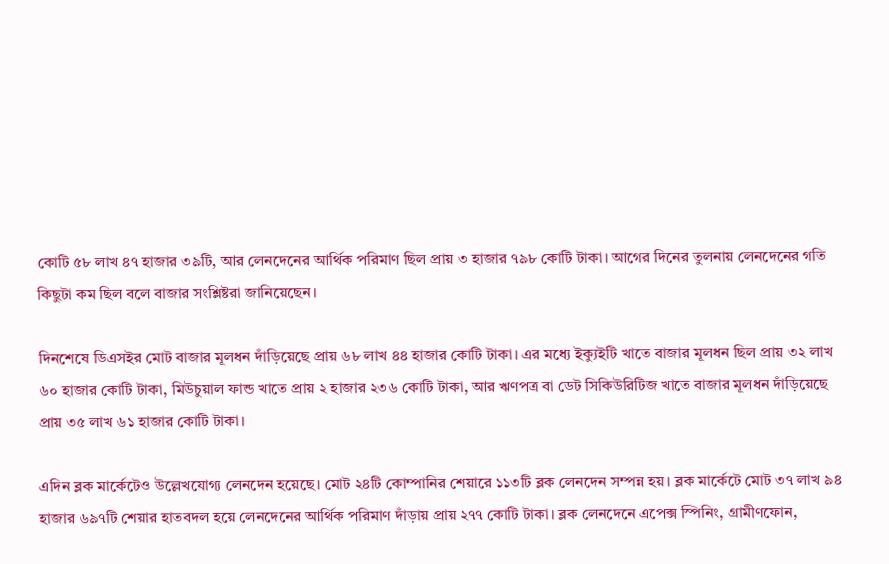কোটি ৫৮ লাখ ৪৭ হাজার ৩৯টি, আর লেনদেনের আর্থিক পরিমাণ ছিল প্রায় ৩ হাজার ৭৯৮ কোটি টাকা। আগের দিনের তুলনায় লেনদেনের গতি কিছুটা কম ছিল বলে বাজার সংশ্লিষ্টরা জানিয়েছেন।

দিনশেষে ডিএসইর মোট বাজার মূলধন দাঁড়িয়েছে প্রায় ৬৮ লাখ ৪৪ হাজার কোটি টাকা। এর মধ্যে ইক্যুইটি খাতে বাজার মূলধন ছিল প্রায় ৩২ লাখ ৬০ হাজার কোটি টাকা, মিউচুয়াল ফান্ড খাতে প্রায় ২ হাজার ২৩৬ কোটি টাকা, আর ঋণপত্র বা ডেট সিকিউরিটিজ খাতে বাজার মূলধন দাঁড়িয়েছে প্রায় ৩৫ লাখ ৬১ হাজার কোটি টাকা।

এদিন ব্লক মার্কেটেও উল্লেখযোগ্য লেনদেন হয়েছে। মোট ২৪টি কোম্পানির শেয়ারে ১১৩টি ব্লক লেনদেন সম্পন্ন হয়। ব্লক মার্কেটে মোট ৩৭ লাখ ৯৪ হাজার ৬৯৭টি শেয়ার হাতবদল হয়ে লেনদেনের আর্থিক পরিমাণ দাঁড়ায় প্রায় ২৭৭ কোটি টাকা। ব্লক লেনদেনে এপেক্স স্পিনিং, গ্রামীণফোন,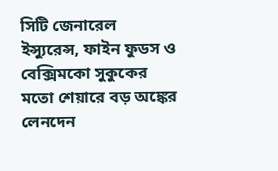সিটি জেনারেল ইন্স্যুরেন্স, ফাইন ফুডস ও বেক্সিমকো সুকুকের মতো শেয়ারে বড় অঙ্কের লেনদেন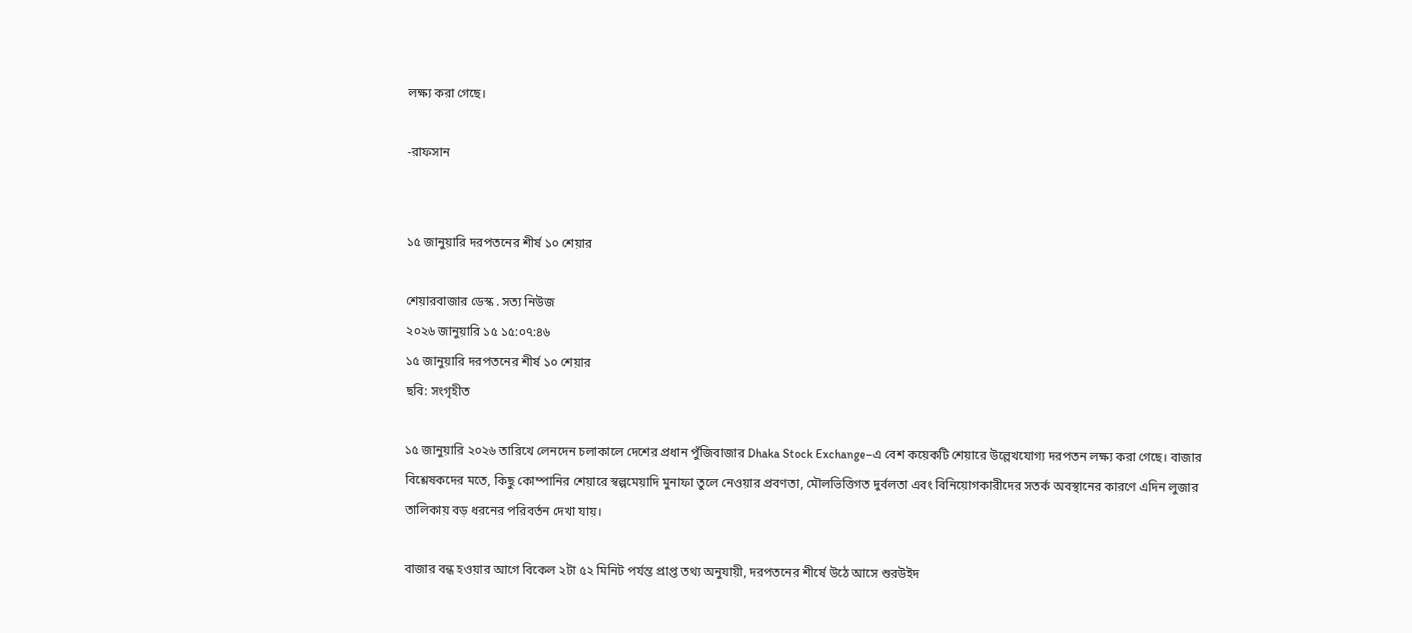লক্ষ্য করা গেছে।

-রাফসান


১৫ জানুয়ারি দরপতনের শীর্ষ ১০ শেয়ার

শেয়ারবাজার ডেস্ক . সত্য নিউজ
২০২৬ জানুয়ারি ১৫ ১৫:০৭:৪৬
১৫ জানুয়ারি দরপতনের শীর্ষ ১০ শেয়ার
ছবি: সংগৃহীত

১৫ জানুয়ারি ২০২৬ তারিখে লেনদেন চলাকালে দেশের প্রধান পুঁজিবাজার Dhaka Stock Exchange–এ বেশ কয়েকটি শেয়ারে উল্লেখযোগ্য দরপতন লক্ষ্য করা গেছে। বাজার বিশ্লেষকদের মতে, কিছু কোম্পানির শেয়ারে স্বল্পমেয়াদি মুনাফা তুলে নেওয়ার প্রবণতা, মৌলভিত্তিগত দুর্বলতা এবং বিনিয়োগকারীদের সতর্ক অবস্থানের কারণে এদিন লুজার তালিকায় বড় ধরনের পরিবর্তন দেখা যায়।

বাজার বন্ধ হওয়ার আগে বিকেল ২টা ৫২ মিনিট পর্যন্ত প্রাপ্ত তথ্য অনুযায়ী, দরপতনের শীর্ষে উঠে আসে শুরউইদ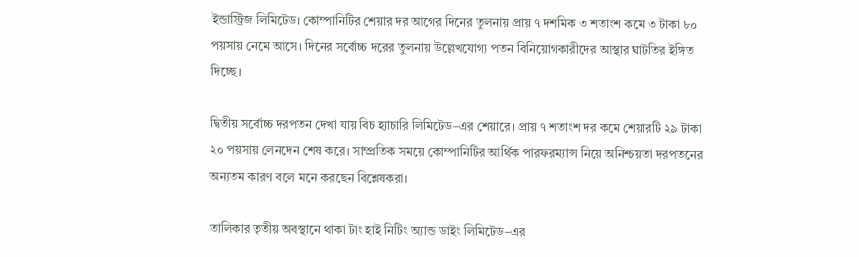ইন্ডাস্ট্রিজ লিমিটেড। কোম্পানিটির শেয়ার দর আগের দিনের তুলনায় প্রায় ৭ দশমিক ৩ শতাংশ কমে ৩ টাকা ৮০ পয়সায় নেমে আসে। দিনের সর্বোচ্চ দরের তুলনায় উল্লেখযোগ্য পতন বিনিয়োগকারীদের আস্থার ঘাটতির ইঙ্গিত দিচ্ছে।

দ্বিতীয় সর্বোচ্চ দরপতন দেখা যায় বিচ হ্যাচারি লিমিটেড–এর শেয়ারে। প্রায় ৭ শতাংশ দর কমে শেয়ারটি ২৯ টাকা ২০ পয়সায় লেনদেন শেষ করে। সাম্প্রতিক সময়ে কোম্পানিটির আর্থিক পারফরম্যান্স নিয়ে অনিশ্চয়তা দরপতনের অন্যতম কারণ বলে মনে করছেন বিশ্লেষকরা।

তালিকার তৃতীয় অবস্থানে থাকা টাং হাই নিটিং অ্যান্ড ডাইং লিমিটেড–এর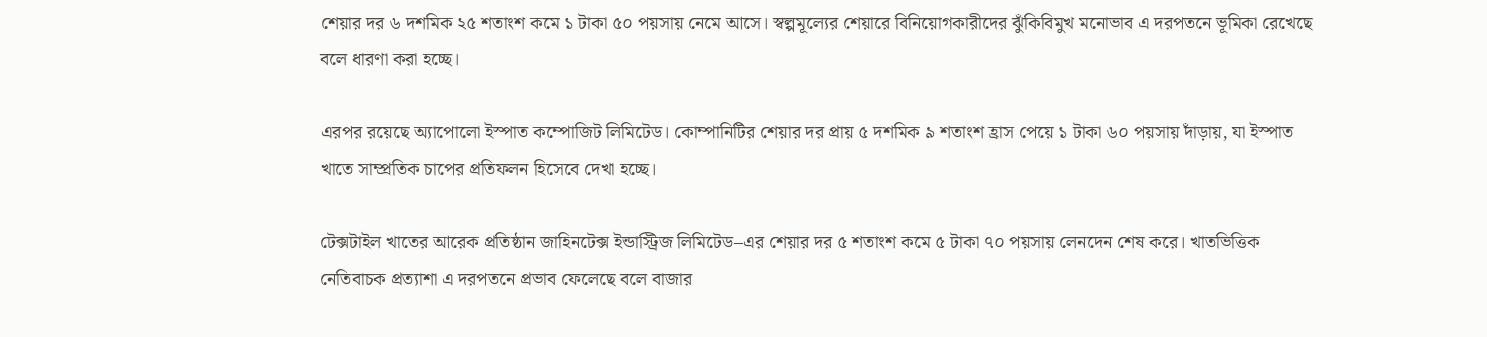শেয়ার দর ৬ দশমিক ২৫ শতাংশ কমে ১ টাকা ৫০ পয়সায় নেমে আসে। স্বল্পমূল্যের শেয়ারে বিনিয়োগকারীদের ঝুঁকিবিমুখ মনোভাব এ দরপতনে ভূমিকা রেখেছে বলে ধারণা করা হচ্ছে।

এরপর রয়েছে অ্যাপোলো ইস্পাত কম্পোজিট লিমিটেড। কোম্পানিটির শেয়ার দর প্রায় ৫ দশমিক ৯ শতাংশ হ্রাস পেয়ে ১ টাকা ৬০ পয়সায় দাঁড়ায়, যা ইস্পাত খাতে সাম্প্রতিক চাপের প্রতিফলন হিসেবে দেখা হচ্ছে।

টেক্সটাইল খাতের আরেক প্রতিষ্ঠান জাহিনটেক্স ইন্ডাস্ট্রিজ লিমিটেড–এর শেয়ার দর ৫ শতাংশ কমে ৫ টাকা ৭০ পয়সায় লেনদেন শেষ করে। খাতভিত্তিক নেতিবাচক প্রত্যাশা এ দরপতনে প্রভাব ফেলেছে বলে বাজার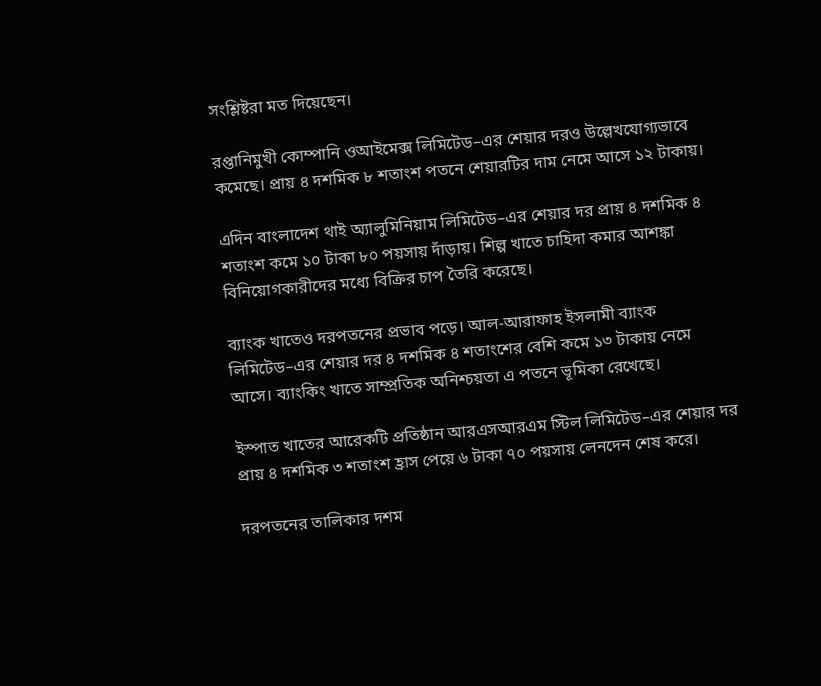সংশ্লিষ্টরা মত দিয়েছেন।

রপ্তানিমুখী কোম্পানি ওআইমেক্স লিমিটেড–এর শেয়ার দরও উল্লেখযোগ্যভাবে কমেছে। প্রায় ৪ দশমিক ৮ শতাংশ পতনে শেয়ারটির দাম নেমে আসে ১২ টাকায়।

এদিন বাংলাদেশ থাই অ্যালুমিনিয়াম লিমিটেড–এর শেয়ার দর প্রায় ৪ দশমিক ৪ শতাংশ কমে ১০ টাকা ৮০ পয়সায় দাঁড়ায়। শিল্প খাতে চাহিদা কমার আশঙ্কা বিনিয়োগকারীদের মধ্যে বিক্রির চাপ তৈরি করেছে।

ব্যাংক খাতেও দরপতনের প্রভাব পড়ে। আল-আরাফাহ ইসলামী ব্যাংক লিমিটেড–এর শেয়ার দর ৪ দশমিক ৪ শতাংশের বেশি কমে ১৩ টাকায় নেমে আসে। ব্যাংকিং খাতে সাম্প্রতিক অনিশ্চয়তা এ পতনে ভূমিকা রেখেছে।

ইস্পাত খাতের আরেকটি প্রতিষ্ঠান আরএসআরএম স্টিল লিমিটেড–এর শেয়ার দর প্রায় ৪ দশমিক ৩ শতাংশ হ্রাস পেয়ে ৬ টাকা ৭০ পয়সায় লেনদেন শেষ করে।

দরপতনের তালিকার দশম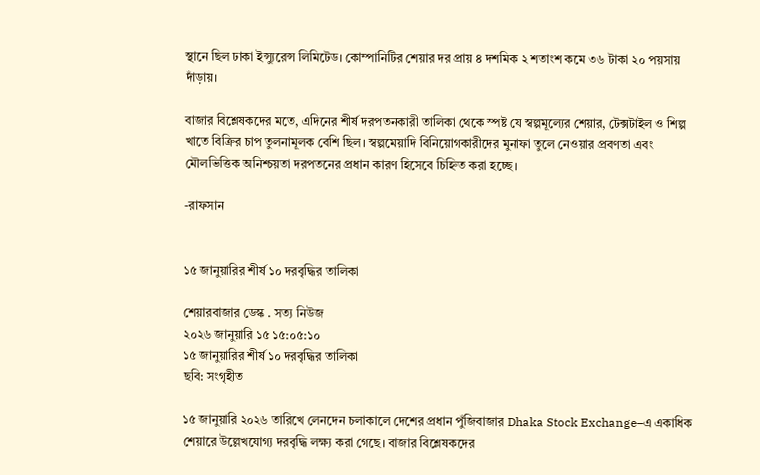স্থানে ছিল ঢাকা ইন্স্যুরেন্স লিমিটেড। কোম্পানিটির শেয়ার দর প্রায় ৪ দশমিক ২ শতাংশ কমে ৩৬ টাকা ২০ পয়সায় দাঁড়ায়।

বাজার বিশ্লেষকদের মতে, এদিনের শীর্ষ দরপতনকারী তালিকা থেকে স্পষ্ট যে স্বল্পমূল্যের শেয়ার, টেক্সটাইল ও শিল্প খাতে বিক্রির চাপ তুলনামূলক বেশি ছিল। স্বল্পমেয়াদি বিনিয়োগকারীদের মুনাফা তুলে নেওয়ার প্রবণতা এবং মৌলভিত্তিক অনিশ্চয়তা দরপতনের প্রধান কারণ হিসেবে চিহ্নিত করা হচ্ছে।

-রাফসান


১৫ জানুয়ারির শীর্ষ ১০ দরবৃদ্ধির তালিকা

শেয়ারবাজার ডেস্ক . সত্য নিউজ
২০২৬ জানুয়ারি ১৫ ১৫:০৫:১০
১৫ জানুয়ারির শীর্ষ ১০ দরবৃদ্ধির তালিকা
ছবি: সংগৃহীত

১৫ জানুয়ারি ২০২৬ তারিখে লেনদেন চলাকালে দেশের প্রধান পুঁজিবাজার Dhaka Stock Exchange–এ একাধিক শেয়ারে উল্লেখযোগ্য দরবৃদ্ধি লক্ষ্য করা গেছে। বাজার বিশ্লেষকদের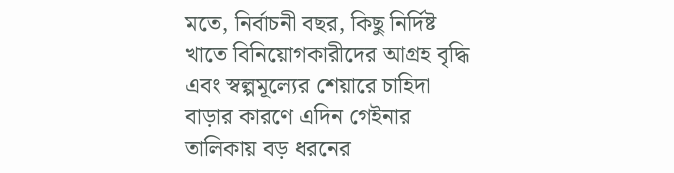মতে, নির্বাচনী বছর, কিছু নির্দিষ্ট খাতে বিনিয়োগকারীদের আগ্রহ বৃদ্ধি এবং স্বল্পমূল্যের শেয়ারে চাহিদা বাড়ার কারণে এদিন গেইনার তালিকায় বড় ধরনের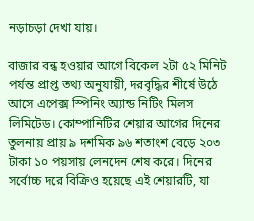নড়াচড়া দেখা যায়।

বাজার বন্ধ হওয়ার আগে বিকেল ২টা ৫২ মিনিট পর্যন্ত প্রাপ্ত তথ্য অনুযায়ী, দরবৃদ্ধির শীর্ষে উঠে আসে এপেক্স স্পিনিং অ্যান্ড নিটিং মিলস লিমিটেড। কোম্পানিটির শেয়ার আগের দিনের তুলনায় প্রায় ৯ দশমিক ৯৬ শতাংশ বেড়ে ২০৩ টাকা ১০ পয়সায় লেনদেন শেষ করে। দিনের সর্বোচ্চ দরে বিক্রিও হয়েছে এই শেয়ারটি, যা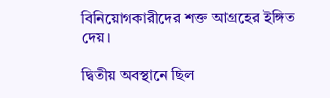বিনিয়োগকারীদের শক্ত আগ্রহের ইঙ্গিত দেয়।

দ্বিতীয় অবস্থানে ছিল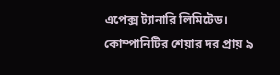এপেক্স ট্যানারি লিমিটেড। কোম্পানিটির শেয়ার দর প্রায় ৯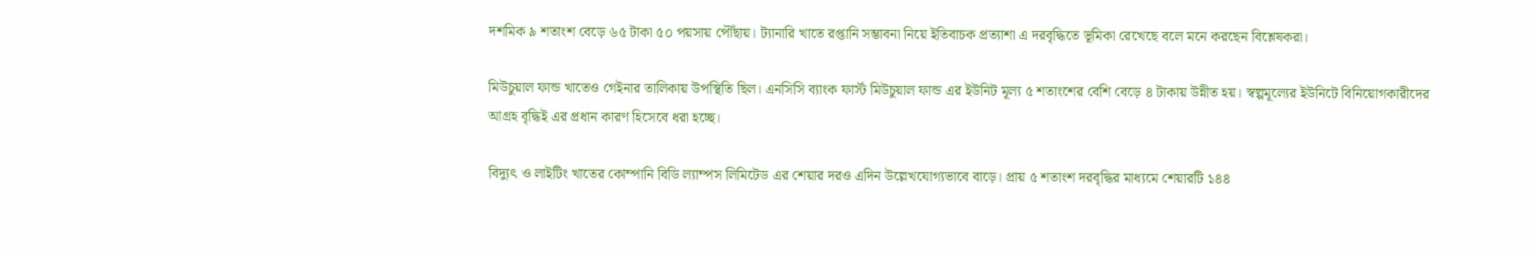দশমিক ৯ শতাংশ বেড়ে ৬৫ টাকা ৫০ পয়সায় পৌঁছায়। ট্যানারি খাতে রপ্তানি সম্ভাবনা নিয়ে ইতিবাচক প্রত্যাশা এ দরবৃদ্ধিতে ভূমিকা রেখেছে বলে মনে করছেন বিশ্লেষকরা।

মিউচুয়াল ফান্ড খাতেও গেইনার তালিকায় উপস্থিতি ছিল। এনসিসি ব্যাংক ফার্স্ট মিউচুয়াল ফান্ড এর ইউনিট মূল্য ৫ শতাংশের বেশি বেড়ে ৪ টাকায় উন্নীত হয়। স্বল্পমূল্যের ইউনিটে বিনিয়োগকারীদের আগ্রহ বৃদ্ধিই এর প্রধান কারণ হিসেবে ধরা হচ্ছে।

বিদ্যুৎ ও লাইটিং খাতের কোম্পানি বিডি ল্যাম্পস লিমিটেড এর শেয়ার দরও এদিন উল্লেখযোগ্যভাবে বাড়ে। প্রায় ৫ শতাংশ দরবৃদ্ধির মাধ্যমে শেয়ারটি ১৪৪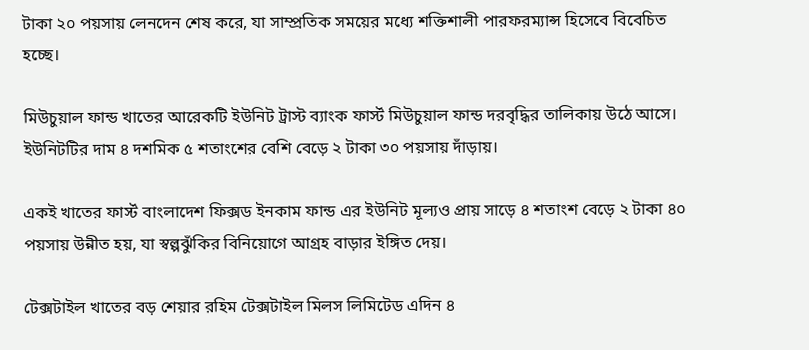টাকা ২০ পয়সায় লেনদেন শেষ করে, যা সাম্প্রতিক সময়ের মধ্যে শক্তিশালী পারফরম্যান্স হিসেবে বিবেচিত হচ্ছে।

মিউচুয়াল ফান্ড খাতের আরেকটি ইউনিট ট্রাস্ট ব্যাংক ফার্স্ট মিউচুয়াল ফান্ড দরবৃদ্ধির তালিকায় উঠে আসে। ইউনিটটির দাম ৪ দশমিক ৫ শতাংশের বেশি বেড়ে ২ টাকা ৩০ পয়সায় দাঁড়ায়।

একই খাতের ফার্স্ট বাংলাদেশ ফিক্সড ইনকাম ফান্ড এর ইউনিট মূল্যও প্রায় সাড়ে ৪ শতাংশ বেড়ে ২ টাকা ৪০ পয়সায় উন্নীত হয়, যা স্বল্পঝুঁকির বিনিয়োগে আগ্রহ বাড়ার ইঙ্গিত দেয়।

টেক্সটাইল খাতের বড় শেয়ার রহিম টেক্সটাইল মিলস লিমিটেড এদিন ৪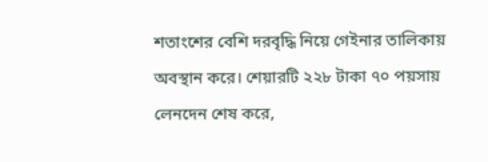শতাংশের বেশি দরবৃদ্ধি নিয়ে গেইনার তালিকায় অবস্থান করে। শেয়ারটি ২২৮ টাকা ৭০ পয়সায় লেনদেন শেষ করে,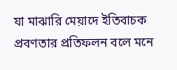যা মাঝারি মেয়াদে ইতিবাচক প্রবণতার প্রতিফলন বলে মনে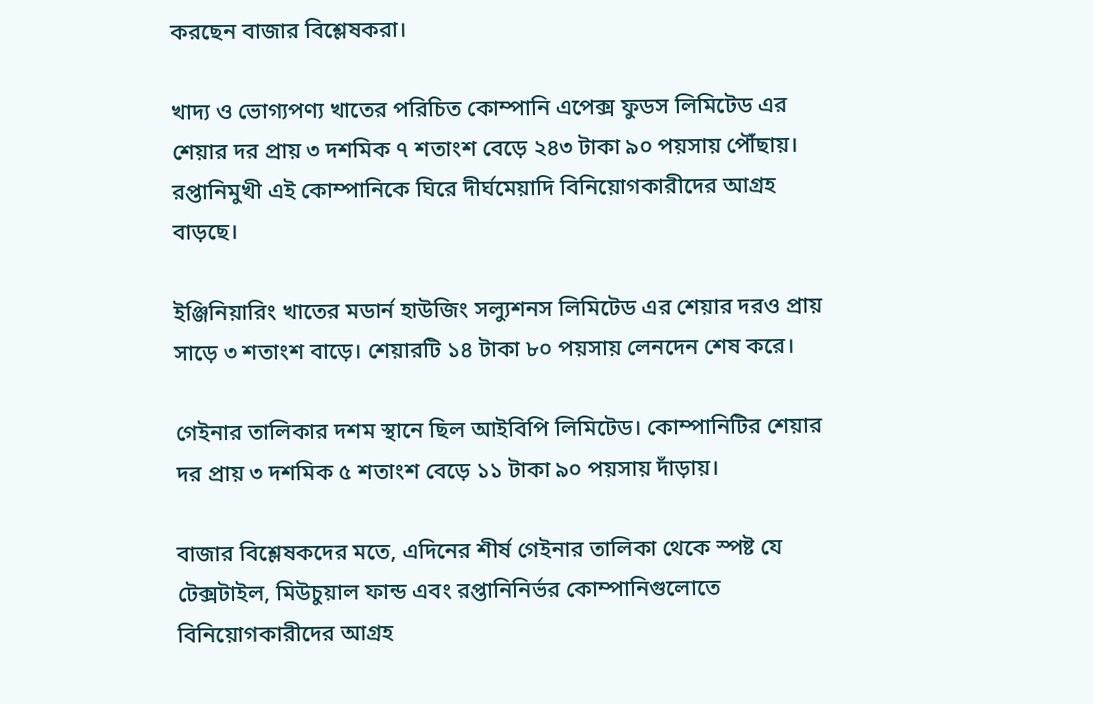করছেন বাজার বিশ্লেষকরা।

খাদ্য ও ভোগ্যপণ্য খাতের পরিচিত কোম্পানি এপেক্স ফুডস লিমিটেড এর শেয়ার দর প্রায় ৩ দশমিক ৭ শতাংশ বেড়ে ২৪৩ টাকা ৯০ পয়সায় পৌঁছায়। রপ্তানিমুখী এই কোম্পানিকে ঘিরে দীর্ঘমেয়াদি বিনিয়োগকারীদের আগ্রহ বাড়ছে।

ইঞ্জিনিয়ারিং খাতের মডার্ন হাউজিং সল্যুশনস লিমিটেড এর শেয়ার দরও প্রায় সাড়ে ৩ শতাংশ বাড়ে। শেয়ারটি ১৪ টাকা ৮০ পয়সায় লেনদেন শেষ করে।

গেইনার তালিকার দশম স্থানে ছিল আইবিপি লিমিটেড। কোম্পানিটির শেয়ার দর প্রায় ৩ দশমিক ৫ শতাংশ বেড়ে ১১ টাকা ৯০ পয়সায় দাঁড়ায়।

বাজার বিশ্লেষকদের মতে, এদিনের শীর্ষ গেইনার তালিকা থেকে স্পষ্ট যে টেক্সটাইল, মিউচুয়াল ফান্ড এবং রপ্তানিনির্ভর কোম্পানিগুলোতে বিনিয়োগকারীদের আগ্রহ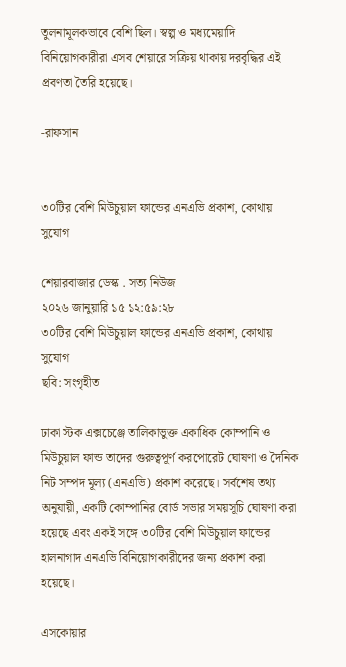তুলনামূলকভাবে বেশি ছিল। স্বল্প ও মধ্যমেয়াদি বিনিয়োগকারীরা এসব শেয়ারে সক্রিয় থাকায় দরবৃদ্ধির এই প্রবণতা তৈরি হয়েছে।

-রাফসান


৩০টির বেশি মিউচুয়াল ফান্ডের এনএভি প্রকাশ, কোথায় সুযোগ

শেয়ারবাজার ডেস্ক . সত্য নিউজ
২০২৬ জানুয়ারি ১৫ ১২:৫৯:২৮
৩০টির বেশি মিউচুয়াল ফান্ডের এনএভি প্রকাশ, কোথায় সুযোগ
ছবি: সংগৃহীত

ঢাকা স্টক এক্সচেঞ্জে তালিকাভুক্ত একাধিক কোম্পানি ও মিউচুয়াল ফান্ড তাদের গুরুত্বপূর্ণ করপোরেট ঘোষণা ও দৈনিক নিট সম্পদ মূল্য (এনএভি) প্রকাশ করেছে। সর্বশেষ তথ্য অনুযায়ী, একটি কোম্পানির বোর্ড সভার সময়সূচি ঘোষণা করা হয়েছে এবং একই সঙ্গে ৩০টির বেশি মিউচুয়াল ফান্ডের হালনাগাদ এনএভি বিনিয়োগকারীদের জন্য প্রকাশ করা হয়েছে।

এসকোয়ার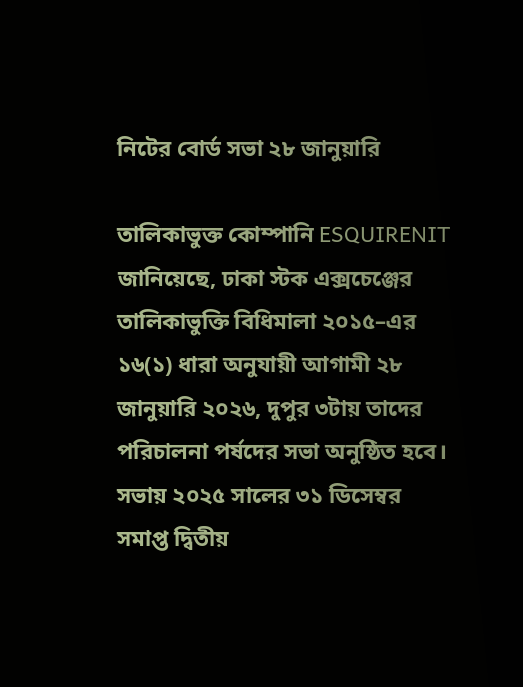নিটের বোর্ড সভা ২৮ জানুয়ারি

তালিকাভুক্ত কোম্পানি ESQUIRENIT জানিয়েছে, ঢাকা স্টক এক্সচেঞ্জের তালিকাভুক্তি বিধিমালা ২০১৫–এর ১৬(১) ধারা অনুযায়ী আগামী ২৮ জানুয়ারি ২০২৬, দুপুর ৩টায় তাদের পরিচালনা পর্ষদের সভা অনুষ্ঠিত হবে। সভায় ২০২৫ সালের ৩১ ডিসেম্বর সমাপ্ত দ্বিতীয়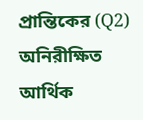প্রান্তিকের (Q2) অনিরীক্ষিত আর্থিক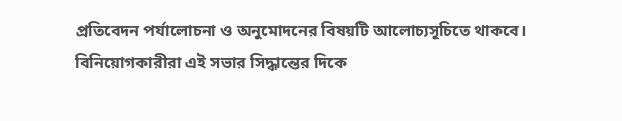প্রতিবেদন পর্যালোচনা ও অনুমোদনের বিষয়টি আলোচ্যসূচিতে থাকবে। বিনিয়োগকারীরা এই সভার সিদ্ধান্তের দিকে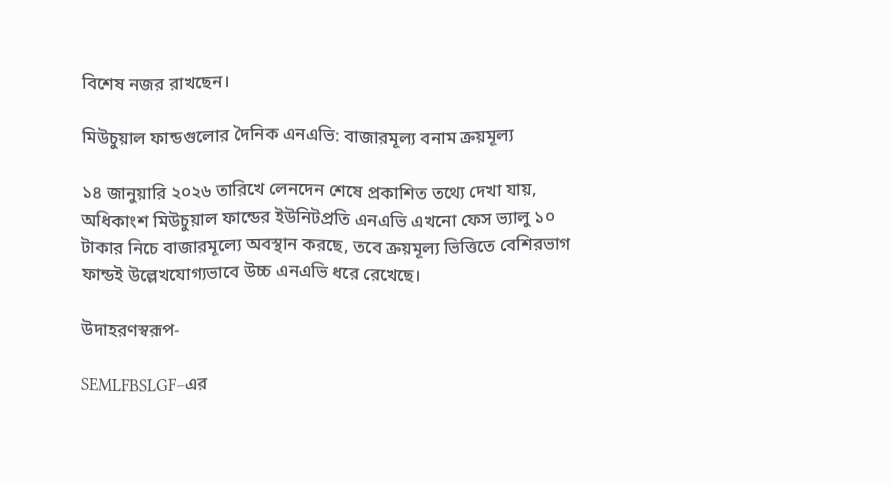বিশেষ নজর রাখছেন।

মিউচুয়াল ফান্ডগুলোর দৈনিক এনএভি: বাজারমূল্য বনাম ক্রয়মূল্য

১৪ জানুয়ারি ২০২৬ তারিখে লেনদেন শেষে প্রকাশিত তথ্যে দেখা যায়, অধিকাংশ মিউচুয়াল ফান্ডের ইউনিটপ্রতি এনএভি এখনো ফেস ভ্যালু ১০ টাকার নিচে বাজারমূল্যে অবস্থান করছে, তবে ক্রয়মূল্য ভিত্তিতে বেশিরভাগ ফান্ডই উল্লেখযোগ্যভাবে উচ্চ এনএভি ধরে রেখেছে।

উদাহরণস্বরূপ-

SEMLFBSLGF–এর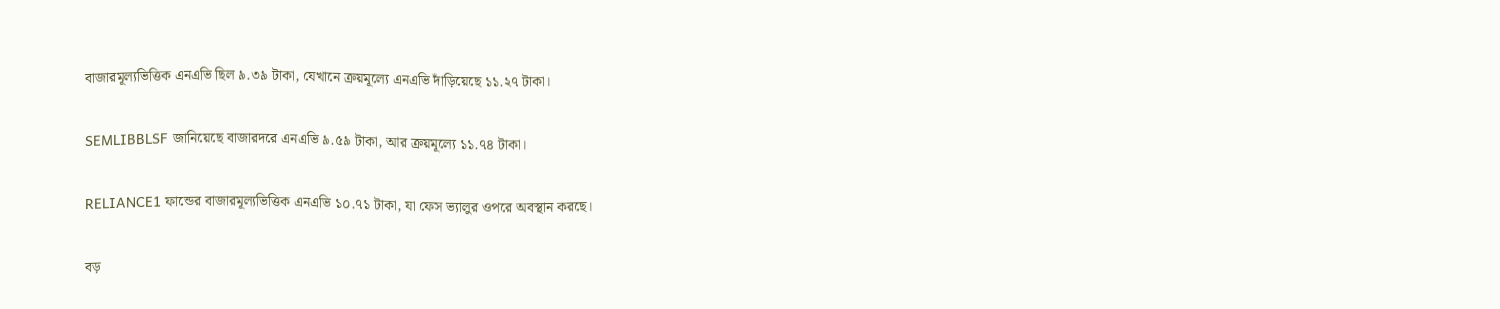বাজারমূল্যভিত্তিক এনএভি ছিল ৯.৩৯ টাকা, যেখানে ক্রয়মূল্যে এনএভি দাঁড়িয়েছে ১১.২৭ টাকা।

SEMLIBBLSF জানিয়েছে বাজারদরে এনএভি ৯.৫৯ টাকা, আর ক্রয়মূল্যে ১১.৭৪ টাকা।

RELIANCE1 ফান্ডের বাজারমূল্যভিত্তিক এনএভি ১০.৭১ টাকা, যা ফেস ভ্যালুর ওপরে অবস্থান করছে।

বড়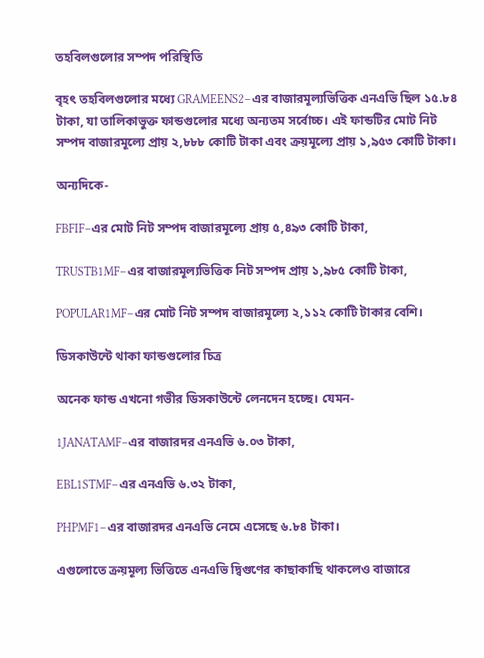তহবিলগুলোর সম্পদ পরিস্থিতি

বৃহৎ তহবিলগুলোর মধ্যে GRAMEENS2–এর বাজারমূল্যভিত্তিক এনএভি ছিল ১৫.৮৪ টাকা, যা তালিকাভুক্ত ফান্ডগুলোর মধ্যে অন্যতম সর্বোচ্চ। এই ফান্ডটির মোট নিট সম্পদ বাজারমূল্যে প্রায় ২,৮৮৮ কোটি টাকা এবং ক্রয়মূল্যে প্রায় ১,৯৫৩ কোটি টাকা।

অন্যদিকে-

FBFIF–এর মোট নিট সম্পদ বাজারমূল্যে প্রায় ৫,৪৯৩ কোটি টাকা,

TRUSTB1MF–এর বাজারমূল্যভিত্তিক নিট সম্পদ প্রায় ১,৯৮৫ কোটি টাকা,

POPULAR1MF–এর মোট নিট সম্পদ বাজারমূল্যে ২,১১২ কোটি টাকার বেশি।

ডিসকাউন্টে থাকা ফান্ডগুলোর চিত্র

অনেক ফান্ড এখনো গভীর ডিসকাউন্টে লেনদেন হচ্ছে। যেমন-

1JANATAMF–এর বাজারদর এনএভি ৬.০৩ টাকা,

EBL1STMF–এর এনএভি ৬.৩২ টাকা,

PHPMF1–এর বাজারদর এনএভি নেমে এসেছে ৬.৮৪ টাকা।

এগুলোতে ক্রয়মূল্য ভিত্তিতে এনএভি দ্বিগুণের কাছাকাছি থাকলেও বাজারে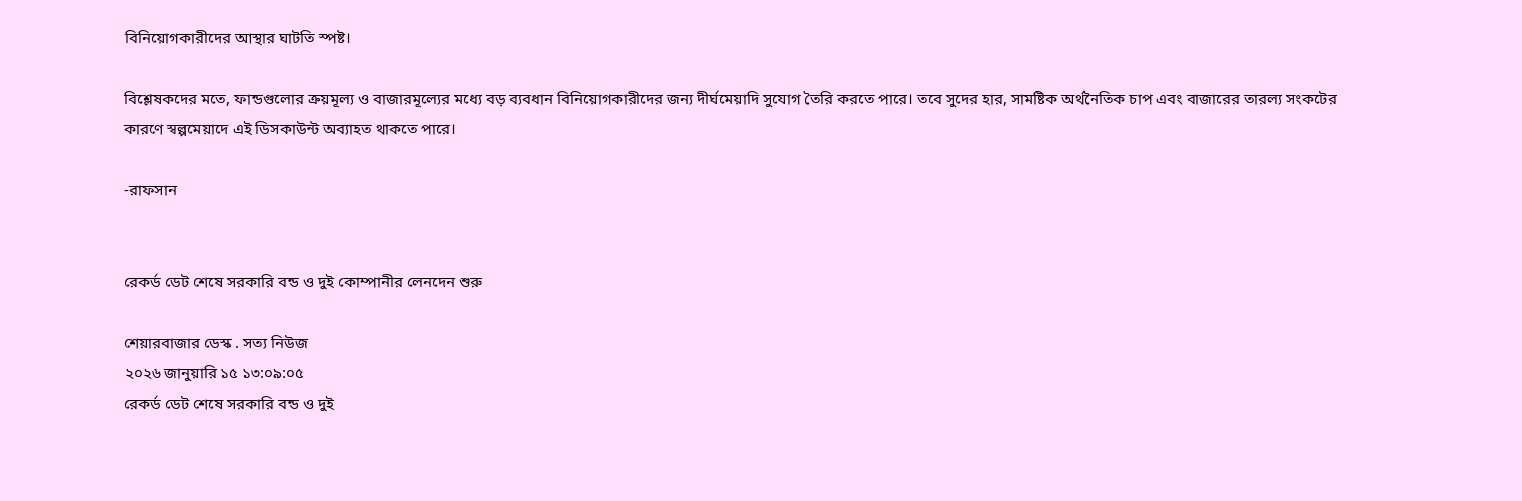বিনিয়োগকারীদের আস্থার ঘাটতি স্পষ্ট।

বিশ্লেষকদের মতে, ফান্ডগুলোর ক্রয়মূল্য ও বাজারমূল্যের মধ্যে বড় ব্যবধান বিনিয়োগকারীদের জন্য দীর্ঘমেয়াদি সুযোগ তৈরি করতে পারে। তবে সুদের হার, সামষ্টিক অর্থনৈতিক চাপ এবং বাজারের তারল্য সংকটের কারণে স্বল্পমেয়াদে এই ডিসকাউন্ট অব্যাহত থাকতে পারে।

-রাফসান


রেকর্ড ডেট শেষে সরকারি বন্ড ও দুই কোম্পানীর লেনদেন শুরু

শেয়ারবাজার ডেস্ক . সত্য নিউজ
২০২৬ জানুয়ারি ১৫ ১৩:০৯:০৫
রেকর্ড ডেট শেষে সরকারি বন্ড ও দুই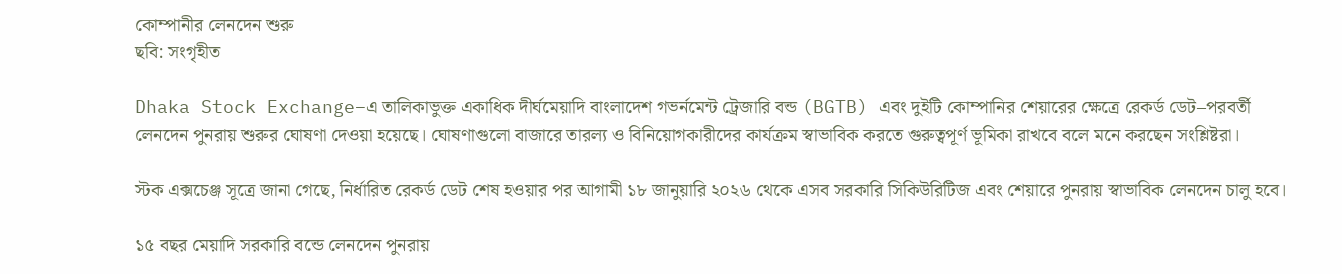কোম্পানীর লেনদেন শুরু
ছবি: সংগৃহীত

Dhaka Stock Exchange–এ তালিকাভুক্ত একাধিক দীর্ঘমেয়াদি বাংলাদেশ গভর্নমেন্ট ট্রেজারি বন্ড (BGTB) এবং দুইটি কোম্পানির শেয়ারের ক্ষেত্রে রেকর্ড ডেট–পরবর্তী লেনদেন পুনরায় শুরুর ঘোষণা দেওয়া হয়েছে। ঘোষণাগুলো বাজারে তারল্য ও বিনিয়োগকারীদের কার্যক্রম স্বাভাবিক করতে গুরুত্বপূর্ণ ভূমিকা রাখবে বলে মনে করছেন সংশ্লিষ্টরা।

স্টক এক্সচেঞ্জ সূত্রে জানা গেছে, নির্ধারিত রেকর্ড ডেট শেষ হওয়ার পর আগামী ১৮ জানুয়ারি ২০২৬ থেকে এসব সরকারি সিকিউরিটিজ এবং শেয়ারে পুনরায় স্বাভাবিক লেনদেন চালু হবে।

১৫ বছর মেয়াদি সরকারি বন্ডে লেনদেন পুনরায়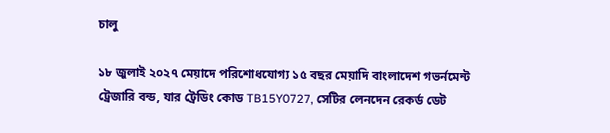চালু

১৮ জুলাই ২০২৭ মেয়াদে পরিশোধযোগ্য ১৫ বছর মেয়াদি বাংলাদেশ গভর্নমেন্ট ট্রেজারি বন্ড, যার ট্রেডিং কোড TB15Y0727, সেটির লেনদেন রেকর্ড ডেট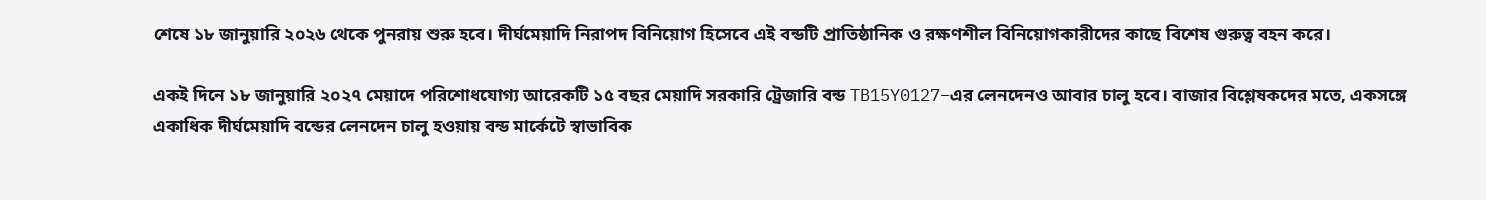শেষে ১৮ জানুয়ারি ২০২৬ থেকে পুনরায় শুরু হবে। দীর্ঘমেয়াদি নিরাপদ বিনিয়োগ হিসেবে এই বন্ডটি প্রাতিষ্ঠানিক ও রক্ষণশীল বিনিয়োগকারীদের কাছে বিশেষ গুরুত্ব বহন করে।

একই দিনে ১৮ জানুয়ারি ২০২৭ মেয়াদে পরিশোধযোগ্য আরেকটি ১৫ বছর মেয়াদি সরকারি ট্রেজারি বন্ড TB15Y0127–এর লেনদেনও আবার চালু হবে। বাজার বিশ্লেষকদের মতে, একসঙ্গে একাধিক দীর্ঘমেয়াদি বন্ডের লেনদেন চালু হওয়ায় বন্ড মার্কেটে স্বাভাবিক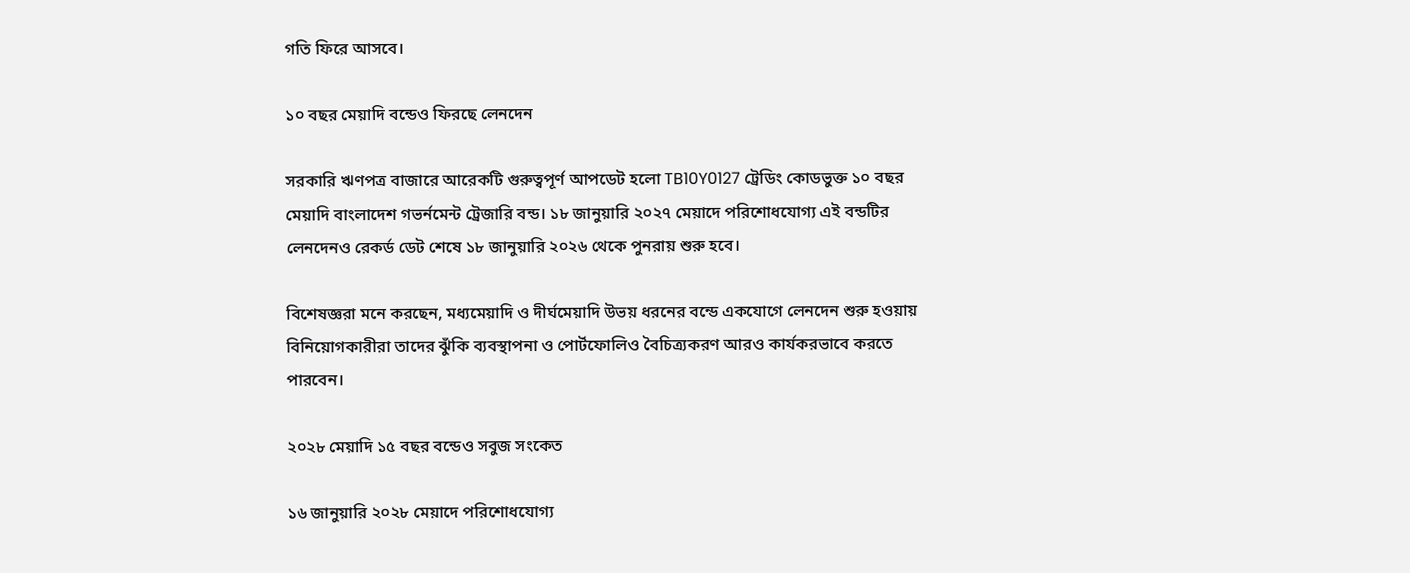গতি ফিরে আসবে।

১০ বছর মেয়াদি বন্ডেও ফিরছে লেনদেন

সরকারি ঋণপত্র বাজারে আরেকটি গুরুত্বপূর্ণ আপডেট হলো TB10Y0127 ট্রেডিং কোডভুক্ত ১০ বছর মেয়াদি বাংলাদেশ গভর্নমেন্ট ট্রেজারি বন্ড। ১৮ জানুয়ারি ২০২৭ মেয়াদে পরিশোধযোগ্য এই বন্ডটির লেনদেনও রেকর্ড ডেট শেষে ১৮ জানুয়ারি ২০২৬ থেকে পুনরায় শুরু হবে।

বিশেষজ্ঞরা মনে করছেন, মধ্যমেয়াদি ও দীর্ঘমেয়াদি উভয় ধরনের বন্ডে একযোগে লেনদেন শুরু হওয়ায় বিনিয়োগকারীরা তাদের ঝুঁকি ব্যবস্থাপনা ও পোর্টফোলিও বৈচিত্র্যকরণ আরও কার্যকরভাবে করতে পারবেন।

২০২৮ মেয়াদি ১৫ বছর বন্ডেও সবুজ সংকেত

১৬ জানুয়ারি ২০২৮ মেয়াদে পরিশোধযোগ্য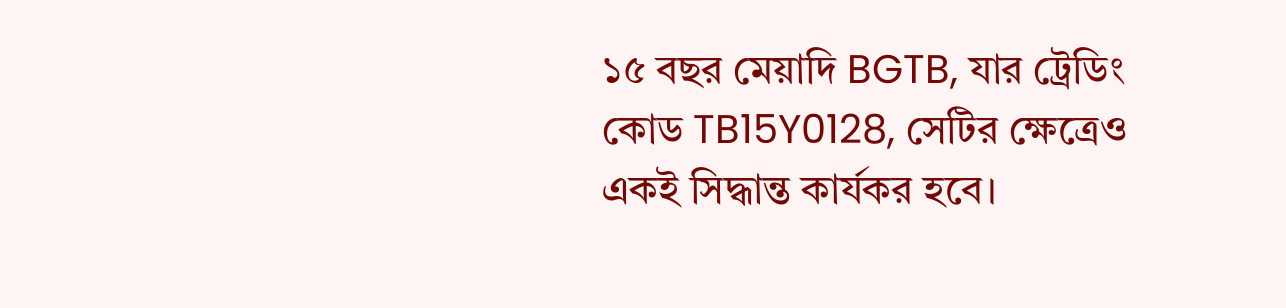১৫ বছর মেয়াদি BGTB, যার ট্রেডিং কোড TB15Y0128, সেটির ক্ষেত্রেও একই সিদ্ধান্ত কার্যকর হবে।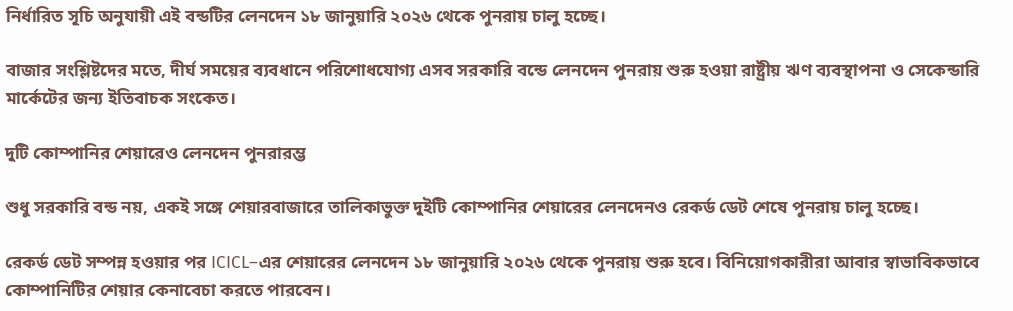নির্ধারিত সূচি অনুযায়ী এই বন্ডটির লেনদেন ১৮ জানুয়ারি ২০২৬ থেকে পুনরায় চালু হচ্ছে।

বাজার সংশ্লিষ্টদের মতে, দীর্ঘ সময়ের ব্যবধানে পরিশোধযোগ্য এসব সরকারি বন্ডে লেনদেন পুনরায় শুরু হওয়া রাষ্ট্রীয় ঋণ ব্যবস্থাপনা ও সেকেন্ডারি মার্কেটের জন্য ইতিবাচক সংকেত।

দুটি কোম্পানির শেয়ারেও লেনদেন পুনরারম্ভ

শুধু সরকারি বন্ড নয়, একই সঙ্গে শেয়ারবাজারে তালিকাভুক্ত দুইটি কোম্পানির শেয়ারের লেনদেনও রেকর্ড ডেট শেষে পুনরায় চালু হচ্ছে।

রেকর্ড ডেট সম্পন্ন হওয়ার পর ICICL–এর শেয়ারের লেনদেন ১৮ জানুয়ারি ২০২৬ থেকে পুনরায় শুরু হবে। বিনিয়োগকারীরা আবার স্বাভাবিকভাবে কোম্পানিটির শেয়ার কেনাবেচা করতে পারবেন।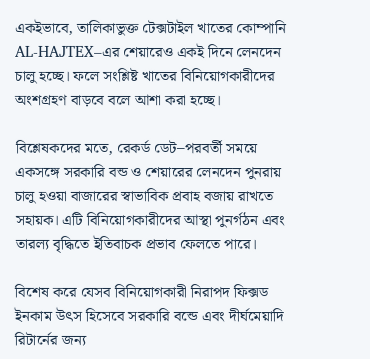একইভাবে, তালিকাভুক্ত টেক্সটাইল খাতের কোম্পানি AL-HAJTEX–এর শেয়ারেও একই দিনে লেনদেন চালু হচ্ছে। ফলে সংশ্লিষ্ট খাতের বিনিয়োগকারীদের অংশগ্রহণ বাড়বে বলে আশা করা হচ্ছে।

বিশ্লেষকদের মতে, রেকর্ড ডেট–পরবর্তী সময়ে একসঙ্গে সরকারি বন্ড ও শেয়ারের লেনদেন পুনরায় চালু হওয়া বাজারের স্বাভাবিক প্রবাহ বজায় রাখতে সহায়ক। এটি বিনিয়োগকারীদের আস্থা পুনর্গঠন এবং তারল্য বৃদ্ধিতে ইতিবাচক প্রভাব ফেলতে পারে।

বিশেষ করে যেসব বিনিয়োগকারী নিরাপদ ফিক্সড ইনকাম উৎস হিসেবে সরকারি বন্ডে এবং দীর্ঘমেয়াদি রিটার্নের জন্য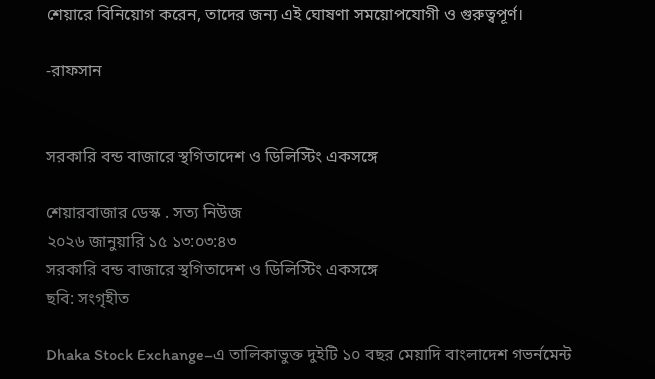শেয়ারে বিনিয়োগ করেন, তাদের জন্য এই ঘোষণা সময়োপযোগী ও গুরুত্বপূর্ণ।

-রাফসান


সরকারি বন্ড বাজারে স্থগিতাদেশ ও ডিলিস্টিং একসঙ্গে

শেয়ারবাজার ডেস্ক . সত্য নিউজ
২০২৬ জানুয়ারি ১৫ ১৩:০৩:৪৩
সরকারি বন্ড বাজারে স্থগিতাদেশ ও ডিলিস্টিং একসঙ্গে
ছবি: সংগৃহীত

Dhaka Stock Exchange–এ তালিকাভুক্ত দুইটি ১০ বছর মেয়াদি বাংলাদেশ গভর্নমেন্ট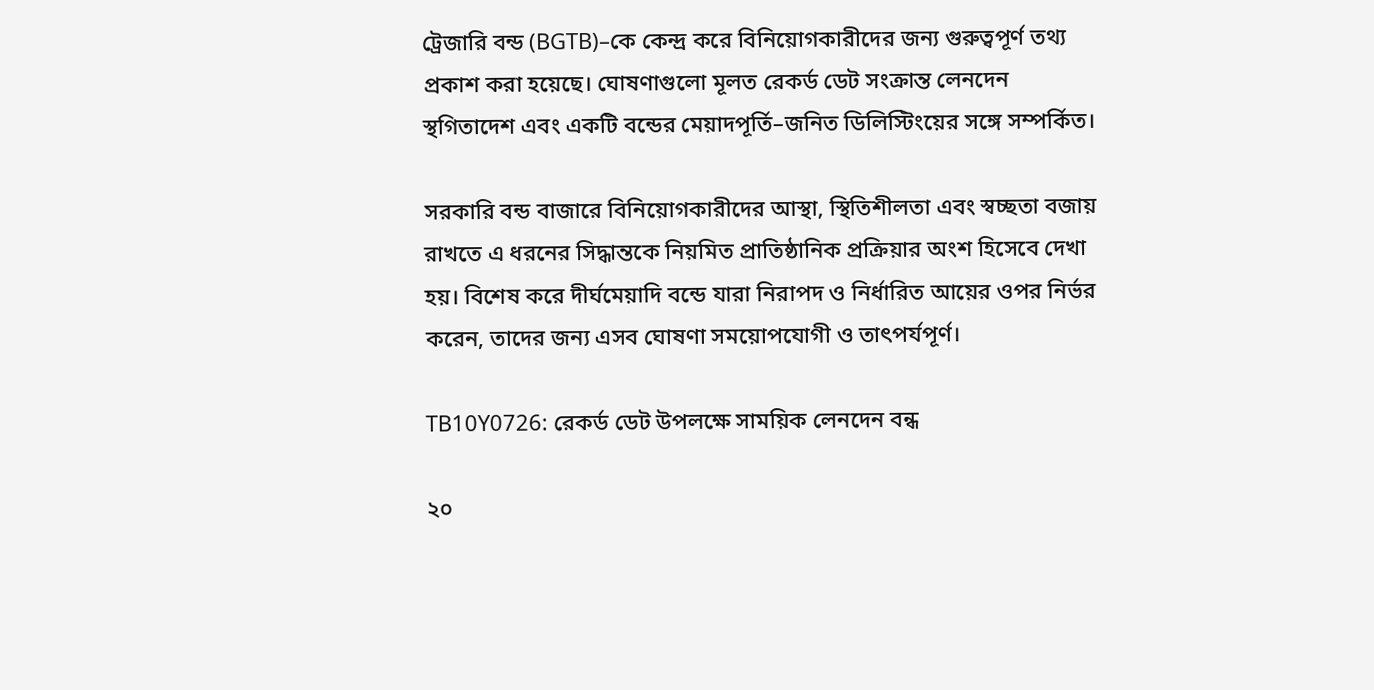ট্রেজারি বন্ড (BGTB)–কে কেন্দ্র করে বিনিয়োগকারীদের জন্য গুরুত্বপূর্ণ তথ্য প্রকাশ করা হয়েছে। ঘোষণাগুলো মূলত রেকর্ড ডেট সংক্রান্ত লেনদেন স্থগিতাদেশ এবং একটি বন্ডের মেয়াদপূর্তি–জনিত ডিলিস্টিংয়ের সঙ্গে সম্পর্কিত।

সরকারি বন্ড বাজারে বিনিয়োগকারীদের আস্থা, স্থিতিশীলতা এবং স্বচ্ছতা বজায় রাখতে এ ধরনের সিদ্ধান্তকে নিয়মিত প্রাতিষ্ঠানিক প্রক্রিয়ার অংশ হিসেবে দেখা হয়। বিশেষ করে দীর্ঘমেয়াদি বন্ডে যারা নিরাপদ ও নির্ধারিত আয়ের ওপর নির্ভর করেন, তাদের জন্য এসব ঘোষণা সময়োপযোগী ও তাৎপর্যপূর্ণ।

TB10Y0726: রেকর্ড ডেট উপলক্ষে সাময়িক লেনদেন বন্ধ

২০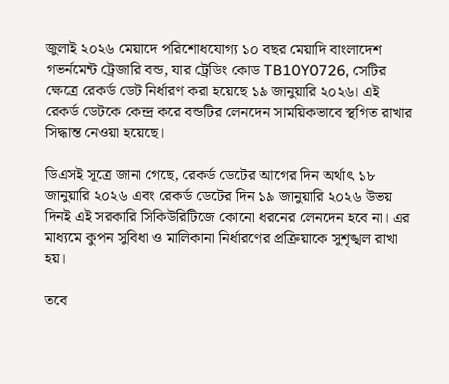জুলাই ২০২৬ মেয়াদে পরিশোধযোগ্য ১০ বছর মেয়াদি বাংলাদেশ গভর্নমেন্ট ট্রেজারি বন্ড, যার ট্রেডিং কোড TB10Y0726, সেটির ক্ষেত্রে রেকর্ড ডেট নির্ধারণ করা হয়েছে ১৯ জানুয়ারি ২০২৬। এই রেকর্ড ডেটকে কেন্দ্র করে বন্ডটির লেনদেন সাময়িকভাবে স্থগিত রাখার সিদ্ধান্ত নেওয়া হয়েছে।

ডিএসই সূত্রে জানা গেছে, রেকর্ড ডেটের আগের দিন অর্থাৎ ১৮ জানুয়ারি ২০২৬ এবং রেকর্ড ডেটের দিন ১৯ জানুয়ারি ২০২৬ উভয় দিনই এই সরকারি সিকিউরিটিজে কোনো ধরনের লেনদেন হবে না। এর মাধ্যমে কুপন সুবিধা ও মালিকানা নির্ধারণের প্রক্রিয়াকে সুশৃঙ্খল রাখা হয়।

তবে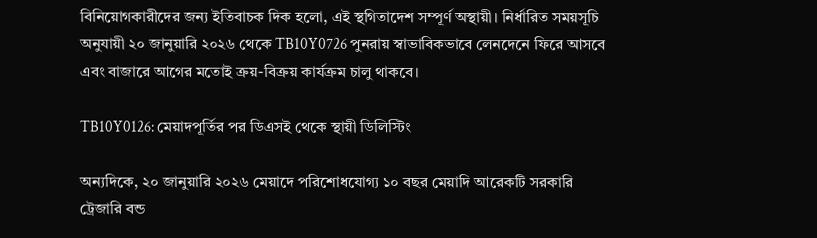বিনিয়োগকারীদের জন্য ইতিবাচক দিক হলো, এই স্থগিতাদেশ সম্পূর্ণ অস্থায়ী। নির্ধারিত সময়সূচি অনুযায়ী ২০ জানুয়ারি ২০২৬ থেকে TB10Y0726 পুনরায় স্বাভাবিকভাবে লেনদেনে ফিরে আসবে এবং বাজারে আগের মতোই ক্রয়-বিক্রয় কার্যক্রম চালু থাকবে।

TB10Y0126: মেয়াদপূর্তির পর ডিএসই থেকে স্থায়ী ডিলিস্টিং

অন্যদিকে, ২০ জানুয়ারি ২০২৬ মেয়াদে পরিশোধযোগ্য ১০ বছর মেয়াদি আরেকটি সরকারি ট্রেজারি বন্ড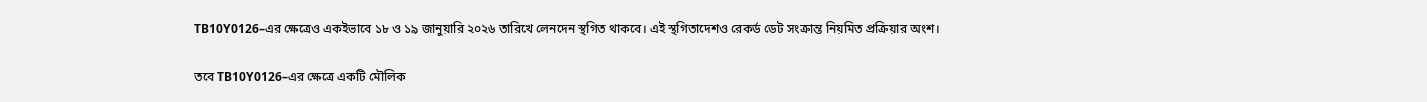TB10Y0126–এর ক্ষেত্রেও একইভাবে ১৮ ও ১৯ জানুয়ারি ২০২৬ তারিখে লেনদেন স্থগিত থাকবে। এই স্থগিতাদেশও রেকর্ড ডেট সংক্রান্ত নিয়মিত প্রক্রিয়ার অংশ।

তবে TB10Y0126–এর ক্ষেত্রে একটি মৌলিক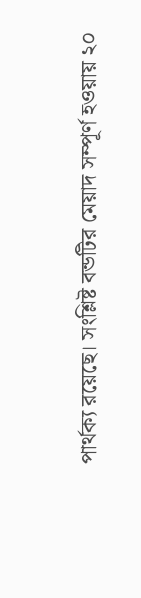পার্থক্য রয়েছে। সংশ্লিষ্ট বন্ডটির মেয়াদ সম্পূর্ণ হওয়ায় ২০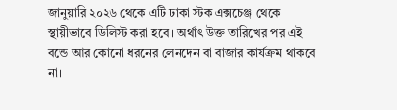জানুয়ারি ২০২৬ থেকে এটি ঢাকা স্টক এক্সচেঞ্জ থেকে স্থায়ীভাবে ডিলিস্ট করা হবে। অর্থাৎ উক্ত তারিখের পর এই বন্ডে আর কোনো ধরনের লেনদেন বা বাজার কার্যক্রম থাকবে না।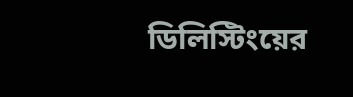ডিলিস্টিংয়ের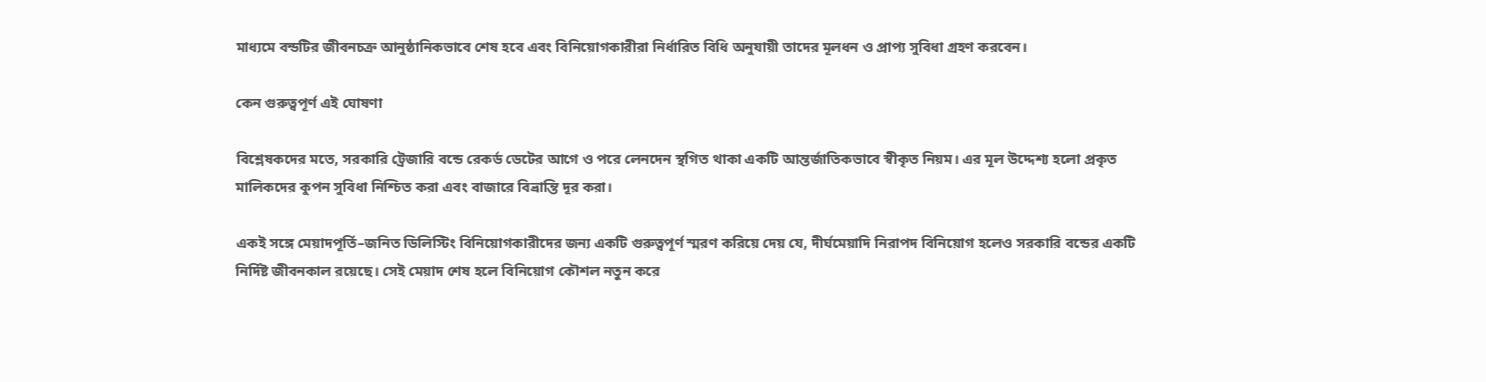মাধ্যমে বন্ডটির জীবনচক্র আনুষ্ঠানিকভাবে শেষ হবে এবং বিনিয়োগকারীরা নির্ধারিত বিধি অনুযায়ী তাদের মূলধন ও প্রাপ্য সুবিধা গ্রহণ করবেন।

কেন গুরুত্বপূর্ণ এই ঘোষণা

বিশ্লেষকদের মতে, সরকারি ট্রেজারি বন্ডে রেকর্ড ডেটের আগে ও পরে লেনদেন স্থগিত থাকা একটি আন্তর্জাতিকভাবে স্বীকৃত নিয়ম। এর মূল উদ্দেশ্য হলো প্রকৃত মালিকদের কুপন সুবিধা নিশ্চিত করা এবং বাজারে বিভ্রান্তি দূর করা।

একই সঙ্গে মেয়াদপূর্তি–জনিত ডিলিস্টিং বিনিয়োগকারীদের জন্য একটি গুরুত্বপূর্ণ স্মরণ করিয়ে দেয় যে, দীর্ঘমেয়াদি নিরাপদ বিনিয়োগ হলেও সরকারি বন্ডের একটি নির্দিষ্ট জীবনকাল রয়েছে। সেই মেয়াদ শেষ হলে বিনিয়োগ কৌশল নতুন করে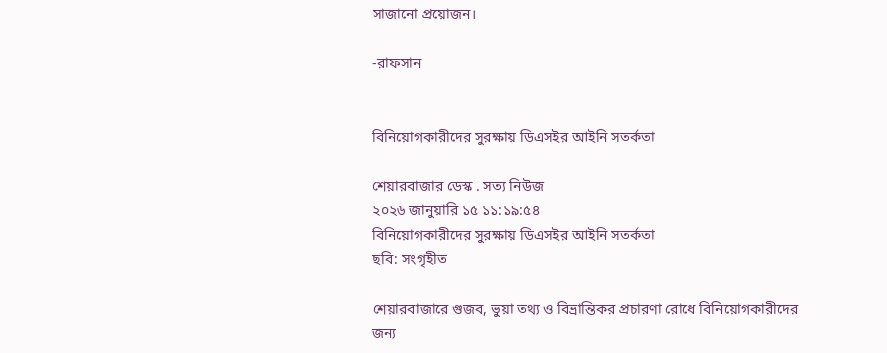সাজানো প্রয়োজন।

-রাফসান


বিনিয়োগকারীদের সুরক্ষায় ডিএসইর আইনি সতর্কতা

শেয়ারবাজার ডেস্ক . সত্য নিউজ
২০২৬ জানুয়ারি ১৫ ১১:১৯:৫৪
বিনিয়োগকারীদের সুরক্ষায় ডিএসইর আইনি সতর্কতা
ছবি: সংগৃহীত

শেয়ারবাজারে গুজব, ভুয়া তথ্য ও বিভ্রান্তিকর প্রচারণা রোধে বিনিয়োগকারীদের জন্য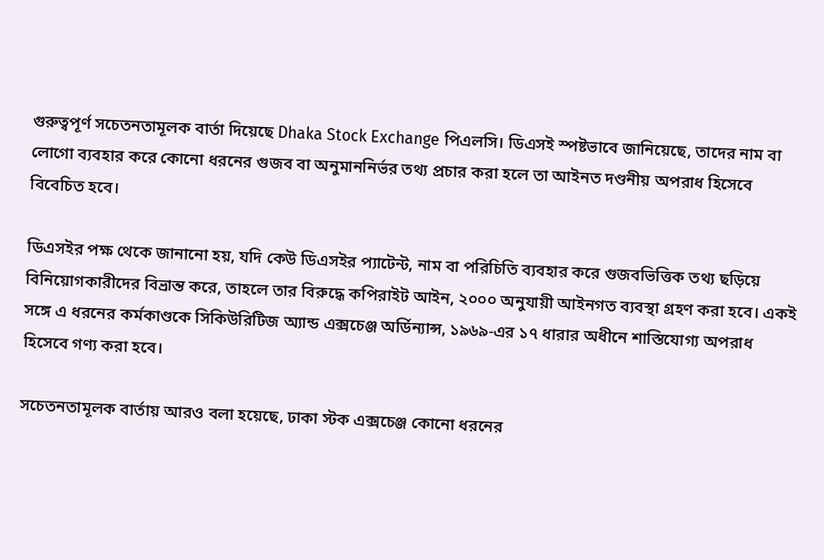গুরুত্বপূর্ণ সচেতনতামূলক বার্তা দিয়েছে Dhaka Stock Exchange পিএলসি। ডিএসই স্পষ্টভাবে জানিয়েছে, তাদের নাম বা লোগো ব্যবহার করে কোনো ধরনের গুজব বা অনুমাননির্ভর তথ্য প্রচার করা হলে তা আইনত দণ্ডনীয় অপরাধ হিসেবে বিবেচিত হবে।

ডিএসইর পক্ষ থেকে জানানো হয়, যদি কেউ ডিএসইর প্যাটেন্ট, নাম বা পরিচিতি ব্যবহার করে গুজবভিত্তিক তথ্য ছড়িয়ে বিনিয়োগকারীদের বিভ্রান্ত করে, তাহলে তার বিরুদ্ধে কপিরাইট আইন, ২০০০ অনুযায়ী আইনগত ব্যবস্থা গ্রহণ করা হবে। একই সঙ্গে এ ধরনের কর্মকাণ্ডকে সিকিউরিটিজ অ্যান্ড এক্সচেঞ্জ অর্ডিন্যান্স, ১৯৬৯-এর ১৭ ধারার অধীনে শাস্তিযোগ্য অপরাধ হিসেবে গণ্য করা হবে।

সচেতনতামূলক বার্তায় আরও বলা হয়েছে, ঢাকা স্টক এক্সচেঞ্জ কোনো ধরনের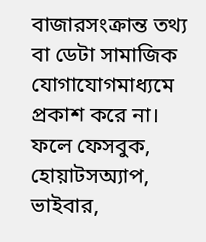বাজারসংক্রান্ত তথ্য বা ডেটা সামাজিক যোগাযোগমাধ্যমে প্রকাশ করে না। ফলে ফেসবুক, হোয়াটসঅ্যাপ, ভাইবার,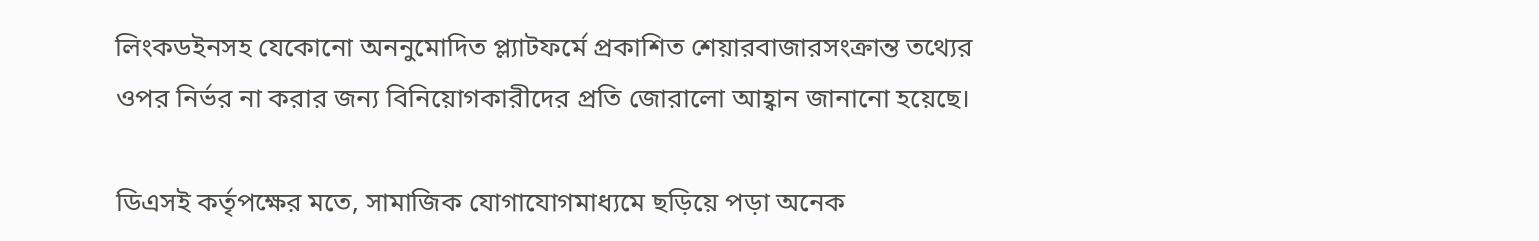লিংকডইনসহ যেকোনো অননুমোদিত প্ল্যাটফর্মে প্রকাশিত শেয়ারবাজারসংক্রান্ত তথ্যের ওপর নির্ভর না করার জন্য বিনিয়োগকারীদের প্রতি জোরালো আহ্বান জানানো হয়েছে।

ডিএসই কর্তৃপক্ষের মতে, সামাজিক যোগাযোগমাধ্যমে ছড়িয়ে পড়া অনেক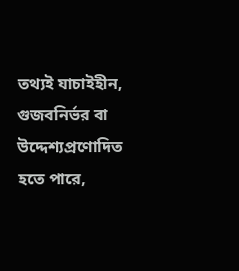তথ্যই যাচাইহীন, গুজবনির্ভর বা উদ্দেশ্যপ্রণোদিত হতে পারে,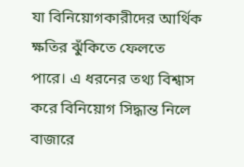যা বিনিয়োগকারীদের আর্থিক ক্ষতির ঝুঁকিতে ফেলতে পারে। এ ধরনের তথ্য বিশ্বাস করে বিনিয়োগ সিদ্ধান্ত নিলে বাজারে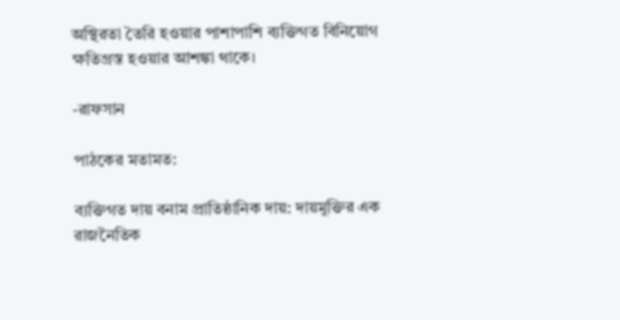অস্থিরতা তৈরি হওয়ার পাশাপাশি ব্যক্তিগত বিনিয়োগ ক্ষতিগ্রস্ত হওয়ার আশঙ্কা থাকে।

-রাফসান

পাঠকের মতামত:

ব্যক্তিগত দায় বনাম প্রাতিষ্ঠানিক দায়: দায়মুক্তির এক রাজনৈতিক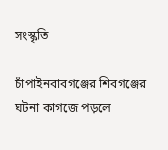সংস্কৃতি

চাঁপাইনবাবগঞ্জের শিবগঞ্জের ঘটনা কাগজে পড়লে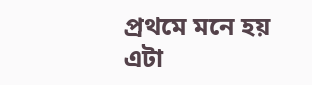প্রথমে মনে হয় এটা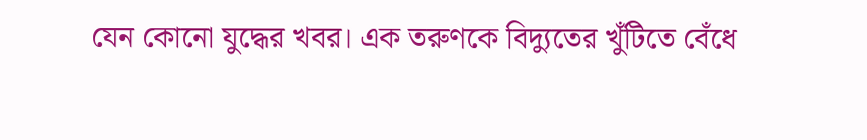যেন কোনো যুদ্ধের খবর। এক তরুণকে বিদ্যুতের খুঁটিতে বেঁধে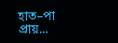হাত–পা প্রায়...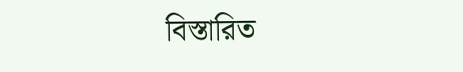বিস্তারিত